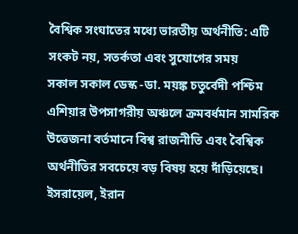বৈশ্বিক সংঘাতের মধ্যে ভারতীয় অর্থনীতি: এটি সংকট নয়, সতর্কতা এবং সুযোগের সময়
সকাল সকাল ডেস্ক -ডা. ময়ঙ্ক চতুর্বেদী পশ্চিম এশিয়ার উপসাগরীয় অঞ্চলে ক্রমবর্ধমান সামরিক উত্তেজনা বর্তমানে বিশ্ব রাজনীতি এবং বৈশ্বিক অর্থনীতির সবচেয়ে বড় বিষয় হয়ে দাঁড়িয়েছে। ইসরায়েল, ইরান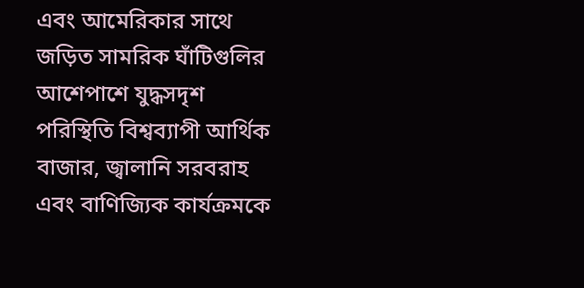এবং আমেরিকার সাথে জড়িত সামরিক ঘাঁটিগুলির আশেপাশে যুদ্ধসদৃশ পরিস্থিতি বিশ্বব্যাপী আর্থিক বাজার, জ্বালানি সরবরাহ এবং বাণিজ্যিক কার্যক্রমকে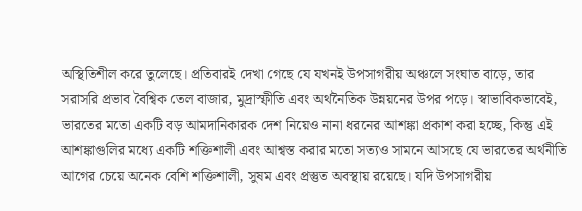অস্থিতিশীল করে তুলেছে। প্রতিবারই দেখা গেছে যে যখনই উপসাগরীয় অঞ্চলে সংঘাত বাড়ে, তার সরাসরি প্রভাব বৈশ্বিক তেল বাজার, মুদ্রাস্ফীতি এবং অর্থনৈতিক উন্নয়নের উপর পড়ে। স্বাভাবিকভাবেই, ভারতের মতো একটি বড় আমদানিকারক দেশ নিয়েও নানা ধরনের আশঙ্কা প্রকাশ করা হচ্ছে, কিন্তু এই আশঙ্কাগুলির মধ্যে একটি শক্তিশালী এবং আশ্বস্ত করার মতো সত্যও সামনে আসছে যে ভারতের অর্থনীতি আগের চেয়ে অনেক বেশি শক্তিশালী, সুষম এবং প্রস্তুত অবস্থায় রয়েছে। যদি উপসাগরীয়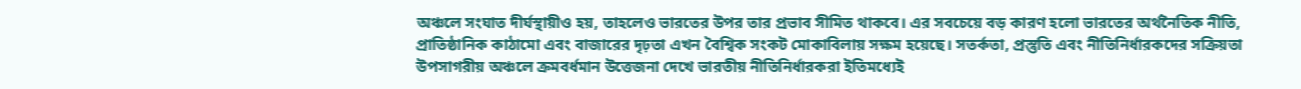অঞ্চলে সংঘাত দীর্ঘস্থায়ীও হয়, তাহলেও ভারতের উপর তার প্রভাব সীমিত থাকবে। এর সবচেয়ে বড় কারণ হলো ভারতের অর্থনৈতিক নীতি, প্রাতিষ্ঠানিক কাঠামো এবং বাজারের দৃঢ়তা এখন বৈশ্বিক সংকট মোকাবিলায় সক্ষম হয়েছে। সতর্কতা, প্রস্তুতি এবং নীতিনির্ধারকদের সক্রিয়তা উপসাগরীয় অঞ্চলে ক্রমবর্ধমান উত্তেজনা দেখে ভারতীয় নীতিনির্ধারকরা ইতিমধ্যেই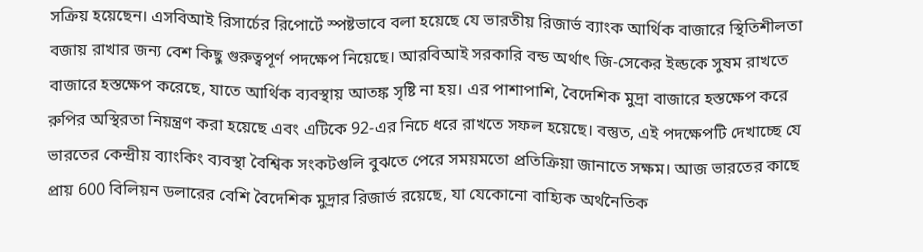সক্রিয় হয়েছেন। এসবিআই রিসার্চের রিপোর্টে স্পষ্টভাবে বলা হয়েছে যে ভারতীয় রিজার্ভ ব্যাংক আর্থিক বাজারে স্থিতিশীলতা বজায় রাখার জন্য বেশ কিছু গুরুত্বপূর্ণ পদক্ষেপ নিয়েছে। আরবিআই সরকারি বন্ড অর্থাৎ জি-সেকের ইল্ডকে সুষম রাখতে বাজারে হস্তক্ষেপ করেছে, যাতে আর্থিক ব্যবস্থায় আতঙ্ক সৃষ্টি না হয়। এর পাশাপাশি, বৈদেশিক মুদ্রা বাজারে হস্তক্ষেপ করে রুপির অস্থিরতা নিয়ন্ত্রণ করা হয়েছে এবং এটিকে 92-এর নিচে ধরে রাখতে সফল হয়েছে। বস্তুত, এই পদক্ষেপটি দেখাচ্ছে যে ভারতের কেন্দ্রীয় ব্যাংকিং ব্যবস্থা বৈশ্বিক সংকটগুলি বুঝতে পেরে সময়মতো প্রতিক্রিয়া জানাতে সক্ষম। আজ ভারতের কাছে প্রায় 600 বিলিয়ন ডলারের বেশি বৈদেশিক মুদ্রার রিজার্ভ রয়েছে, যা যেকোনো বাহ্যিক অর্থনৈতিক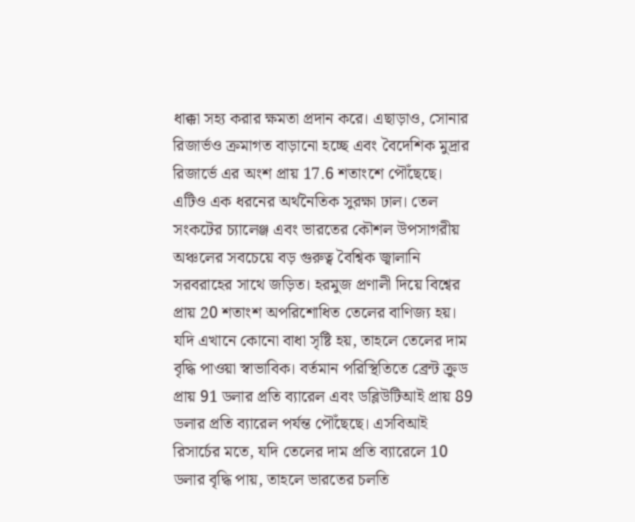ধাক্কা সহ্য করার ক্ষমতা প্রদান করে। এছাড়াও, সোনার রিজার্ভও ক্রমাগত বাড়ানো হচ্ছে এবং বৈদেশিক মুদ্রার রিজার্ভে এর অংশ প্রায় 17.6 শতাংশে পৌঁছেছে। এটিও এক ধরনের অর্থনৈতিক সুরক্ষা ঢাল। তেল সংকটের চ্যালেঞ্জ এবং ভারতের কৌশল উপসাগরীয় অঞ্চলের সবচেয়ে বড় গুরুত্ব বৈশ্বিক জ্বালানি সরবরাহের সাথে জড়িত। হরমুজ প্রণালী দিয়ে বিশ্বের প্রায় 20 শতাংশ অপরিশোধিত তেলের বাণিজ্য হয়। যদি এখানে কোনো বাধা সৃষ্টি হয়, তাহলে তেলের দাম বৃদ্ধি পাওয়া স্বাভাবিক। বর্তমান পরিস্থিতিতে ব্রেন্ট ক্রুড প্রায় 91 ডলার প্রতি ব্যারেল এবং ডব্লিউটিআই প্রায় 89 ডলার প্রতি ব্যারেল পর্যন্ত পৌঁছেছে। এসবিআই রিসার্চের মতে, যদি তেলের দাম প্রতি ব্যারেলে 10 ডলার বৃদ্ধি পায়, তাহলে ভারতের চলতি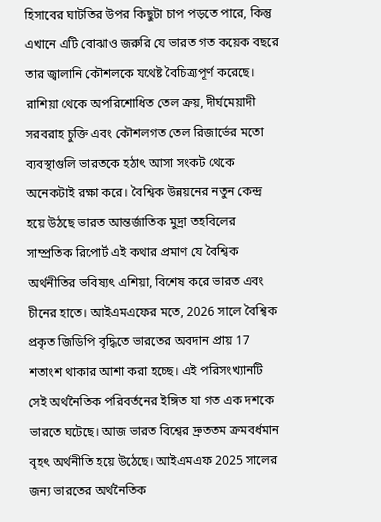হিসাবের ঘাটতির উপর কিছুটা চাপ পড়তে পারে, কিন্তু এখানে এটি বোঝাও জরুরি যে ভারত গত কয়েক বছরে তার জ্বালানি কৌশলকে যথেষ্ট বৈচিত্র্যপূর্ণ করেছে। রাশিয়া থেকে অপরিশোধিত তেল ক্রয়, দীর্ঘমেয়াদী সরবরাহ চুক্তি এবং কৌশলগত তেল রিজার্ভের মতো ব্যবস্থাগুলি ভারতকে হঠাৎ আসা সংকট থেকে অনেকটাই রক্ষা করে। বৈশ্বিক উন্নয়নের নতুন কেন্দ্র হয়ে উঠছে ভারত আন্তর্জাতিক মুদ্রা তহবিলের সাম্প্রতিক রিপোর্ট এই কথার প্রমাণ যে বৈশ্বিক অর্থনীতির ভবিষ্যৎ এশিয়া, বিশেষ করে ভারত এবং চীনের হাতে। আইএমএফের মতে, 2026 সালে বৈশ্বিক প্রকৃত জিডিপি বৃদ্ধিতে ভারতের অবদান প্রায় 17 শতাংশ থাকার আশা করা হচ্ছে। এই পরিসংখ্যানটি সেই অর্থনৈতিক পরিবর্তনের ইঙ্গিত যা গত এক দশকে ভারতে ঘটেছে। আজ ভারত বিশ্বের দ্রুততম ক্রমবর্ধমান বৃহৎ অর্থনীতি হয়ে উঠেছে। আইএমএফ 2025 সালের জন্য ভারতের অর্থনৈতিক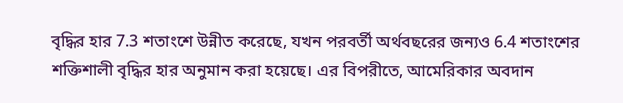বৃদ্ধির হার 7.3 শতাংশে উন্নীত করেছে, যখন পরবর্তী অর্থবছরের জন্যও 6.4 শতাংশের শক্তিশালী বৃদ্ধির হার অনুমান করা হয়েছে। এর বিপরীতে, আমেরিকার অবদান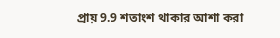প্রায় 9.9 শতাংশ থাকার আশা করা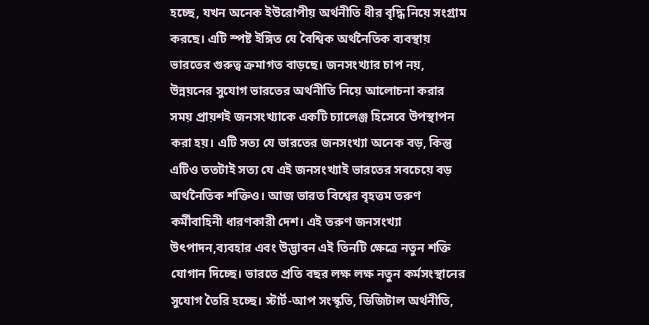হচ্ছে, যখন অনেক ইউরোপীয় অর্থনীতি ধীর বৃদ্ধি নিয়ে সংগ্রাম করছে। এটি স্পষ্ট ইঙ্গিত যে বৈশ্বিক অর্থনৈতিক ব্যবস্থায় ভারতের গুরুত্ব ক্রমাগত বাড়ছে। জনসংখ্যার চাপ নয়, উন্নয়নের সুযোগ ভারতের অর্থনীতি নিয়ে আলোচনা করার সময় প্রায়শই জনসংখ্যাকে একটি চ্যালেঞ্জ হিসেবে উপস্থাপন করা হয়। এটি সত্য যে ভারতের জনসংখ্যা অনেক বড়, কিন্তু এটিও ততটাই সত্য যে এই জনসংখ্যাই ভারতের সবচেয়ে বড় অর্থনৈতিক শক্তিও। আজ ভারত বিশ্বের বৃহত্তম তরুণ কর্মীবাহিনী ধারণকারী দেশ। এই তরুণ জনসংখ্যা উৎপাদন,ব্যবহার এবং উদ্ভাবন এই তিনটি ক্ষেত্রে নতুন শক্তি যোগান দিচ্ছে। ভারতে প্রতি বছর লক্ষ লক্ষ নতুন কর্মসংস্থানের সুযোগ তৈরি হচ্ছে। স্টার্ট-আপ সংস্কৃতি, ডিজিটাল অর্থনীতি,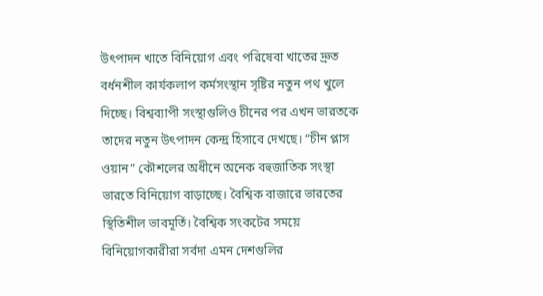উৎপাদন খাতে বিনিয়োগ এবং পরিষেবা খাতের দ্রুত বর্ধনশীল কার্যকলাপ কর্মসংস্থান সৃষ্টির নতুন পথ খুলে দিচ্ছে। বিশ্বব্যাপী সংস্থাগুলিও চীনের পর এখন ভারতকে তাদের নতুন উৎপাদন কেন্দ্র হিসাবে দেখছে। “চীন প্লাস ওয়ান” কৌশলের অধীনে অনেক বহুজাতিক সংস্থা ভারতে বিনিয়োগ বাড়াচ্ছে। বৈশ্বিক বাজারে ভারতের স্থিতিশীল ভাবমূর্তি। বৈশ্বিক সংকটের সময়ে বিনিয়োগকারীরা সর্বদা এমন দেশগুলির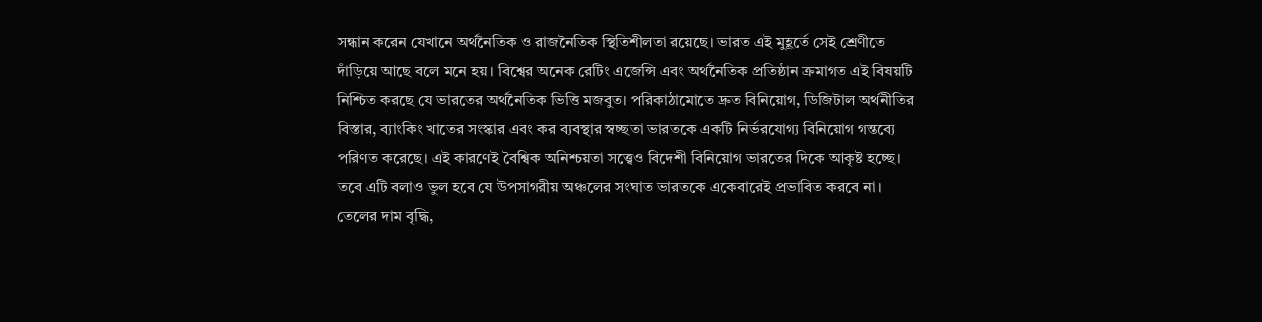সন্ধান করেন যেখানে অর্থনৈতিক ও রাজনৈতিক স্থিতিশীলতা রয়েছে। ভারত এই মুহূর্তে সেই শ্রেণীতে দাঁড়িয়ে আছে বলে মনে হয়। বিশ্বের অনেক রেটিং এজেন্সি এবং অর্থনৈতিক প্রতিষ্ঠান ক্রমাগত এই বিষয়টি নিশ্চিত করছে যে ভারতের অর্থনৈতিক ভিত্তি মজবুত। পরিকাঠামোতে দ্রুত বিনিয়োগ, ডিজিটাল অর্থনীতির বিস্তার, ব্যাংকিং খাতের সংস্কার এবং কর ব্যবস্থার স্বচ্ছতা ভারতকে একটি নির্ভরযোগ্য বিনিয়োগ গন্তব্যে পরিণত করেছে। এই কারণেই বৈশ্বিক অনিশ্চয়তা সত্ত্বেও বিদেশী বিনিয়োগ ভারতের দিকে আকৃষ্ট হচ্ছে। তবে এটি বলাও ভুল হবে যে উপসাগরীয় অঞ্চলের সংঘাত ভারতকে একেবারেই প্রভাবিত করবে না। তেলের দাম বৃদ্ধি,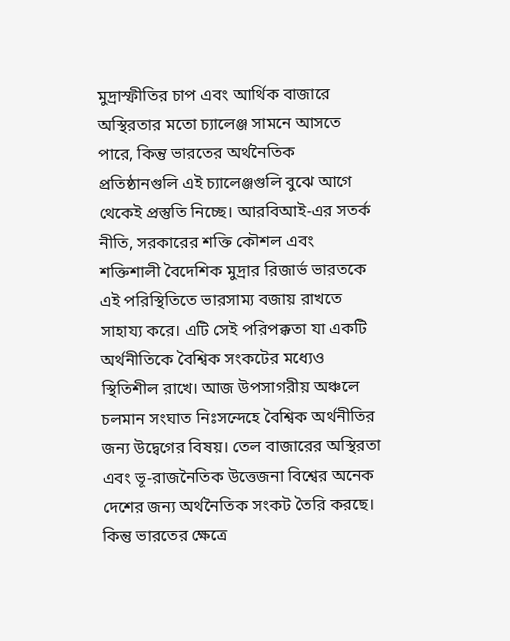মুদ্রাস্ফীতির চাপ এবং আর্থিক বাজারে অস্থিরতার মতো চ্যালেঞ্জ সামনে আসতে পারে, কিন্তু ভারতের অর্থনৈতিক প্রতিষ্ঠানগুলি এই চ্যালেঞ্জগুলি বুঝে আগে থেকেই প্রস্তুতি নিচ্ছে। আরবিআই-এর সতর্ক নীতি, সরকারের শক্তি কৌশল এবং শক্তিশালী বৈদেশিক মুদ্রার রিজার্ভ ভারতকে এই পরিস্থিতিতে ভারসাম্য বজায় রাখতে সাহায্য করে। এটি সেই পরিপক্কতা যা একটি অর্থনীতিকে বৈশ্বিক সংকটের মধ্যেও স্থিতিশীল রাখে। আজ উপসাগরীয় অঞ্চলে চলমান সংঘাত নিঃসন্দেহে বৈশ্বিক অর্থনীতির জন্য উদ্বেগের বিষয়। তেল বাজারের অস্থিরতা এবং ভূ-রাজনৈতিক উত্তেজনা বিশ্বের অনেক দেশের জন্য অর্থনৈতিক সংকট তৈরি করছে। কিন্তু ভারতের ক্ষেত্রে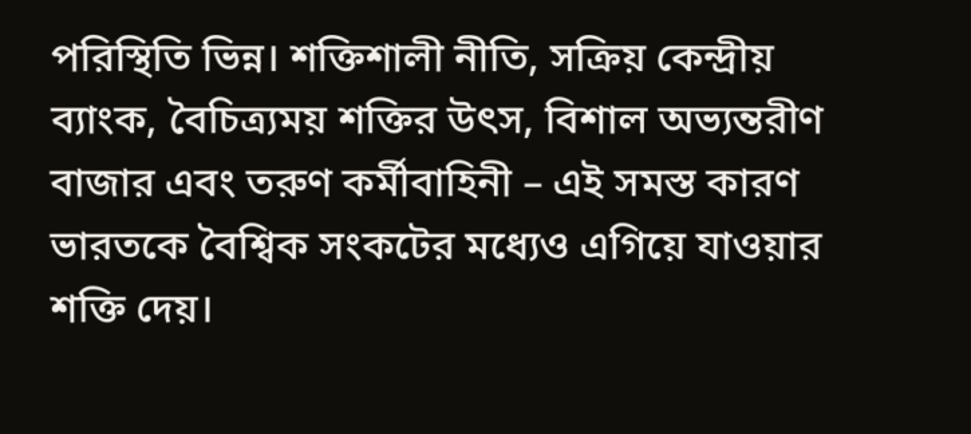পরিস্থিতি ভিন্ন। শক্তিশালী নীতি, সক্রিয় কেন্দ্রীয় ব্যাংক, বৈচিত্র্যময় শক্তির উৎস, বিশাল অভ্যন্তরীণ বাজার এবং তরুণ কর্মীবাহিনী – এই সমস্ত কারণ ভারতকে বৈশ্বিক সংকটের মধ্যেও এগিয়ে যাওয়ার শক্তি দেয়।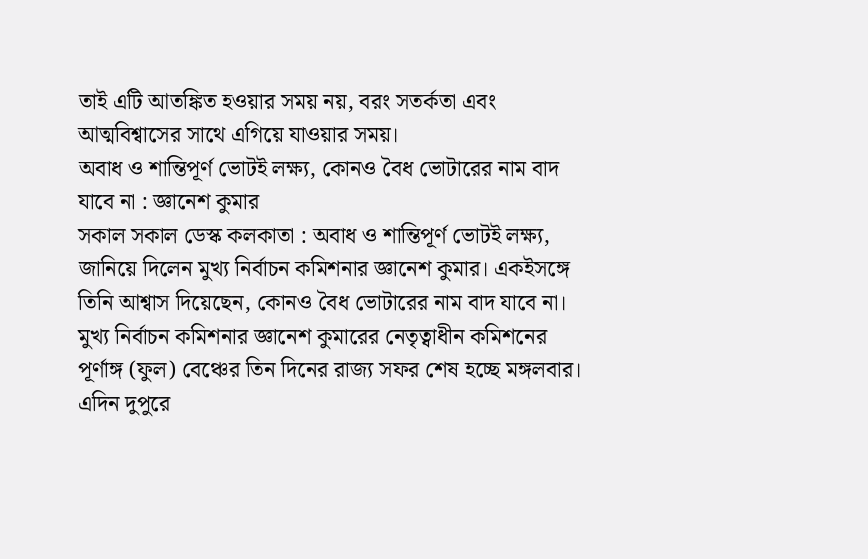তাই এটি আতঙ্কিত হওয়ার সময় নয়, বরং সতর্কতা এবং আত্মবিশ্বাসের সাথে এগিয়ে যাওয়ার সময়।
অবাধ ও শান্তিপূর্ণ ভোটই লক্ষ্য, কোনও বৈধ ভোটারের নাম বাদ যাবে না : জ্ঞানেশ কুমার
সকাল সকাল ডেস্ক কলকাতা : অবাধ ও শান্তিপূর্ণ ভোটই লক্ষ্য, জানিয়ে দিলেন মুখ্য নির্বাচন কমিশনার জ্ঞানেশ কুমার। একইসঙ্গে তিনি আশ্বাস দিয়েছেন, কোনও বৈধ ভোটারের নাম বাদ যাবে না। মুখ্য নির্বাচন কমিশনার জ্ঞানেশ কুমারের নেতৃত্বাধীন কমিশনের পূর্ণাঙ্গ (ফুল) বেঞ্চের তিন দিনের রাজ্য সফর শেষ হচ্ছে মঙ্গলবার। এদিন দুপুরে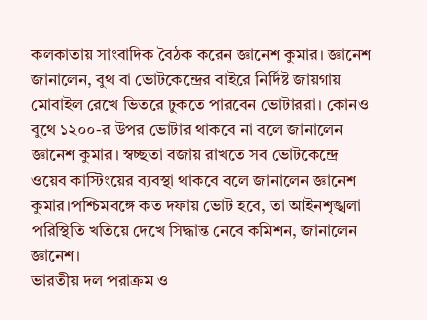কলকাতায় সাংবাদিক বৈঠক করেন জ্ঞানেশ কুমার। জ্ঞানেশ জানালেন, বুথ বা ভোটকেন্দ্রের বাইরে নির্দিষ্ট জায়গায় মোবাইল রেখে ভিতরে ঢুকতে পারবেন ভোটাররা। কোনও বুথে ১২০০-র উপর ভোটার থাকবে না বলে জানালেন জ্ঞানেশ কুমার। স্বচ্ছতা বজায় রাখতে সব ভোটকেন্দ্রে ওয়েব কাস্টিংয়ের ব্যবস্থা থাকবে বলে জানালেন জ্ঞানেশ কুমার।পশ্চিমবঙ্গে কত দফায় ভোট হবে, তা আইনশৃঙ্খলা পরিস্থিতি খতিয়ে দেখে সিদ্ধান্ত নেবে কমিশন, জানালেন জ্ঞানেশ।
ভারতীয় দল পরাক্রম ও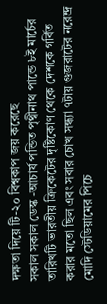দক্ষতা দিয়ে টি-২০ বিশ্বকাপ জয় করেছে
সকাল সকাল ডেস্ক -আচার্য পন্ডিত পৃথ্বীনাথ পান্ডে ৮ই মার্চের তারিখটি ভারতীয় ক্রিকেটের দৃষ্টিকোণ থেকে দেশকে গর্বিত করার মতো ছিল এবং সবার চোখ সন্ধ্যা ৭টায় গুজরাটের নরেন্দ্র মোদি স্টেডিয়ামের পিচে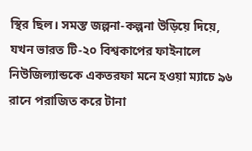স্থির ছিল। সমস্ত জল্পনা-কল্পনা উড়িয়ে দিয়ে, যখন ভারত টি-২০ বিশ্বকাপের ফাইনালে নিউজিল্যান্ডকে একতরফা মনে হওয়া ম্যাচে ৯৬ রানে পরাজিত করে টানা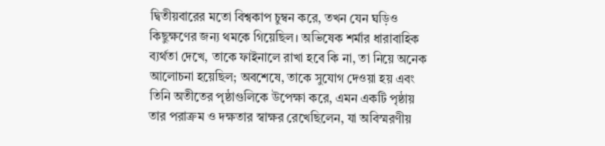দ্বিতীয়বারের মতো বিশ্বকাপ চুম্বন করে, তখন যেন ঘড়িও কিছুক্ষণের জন্য থমকে গিয়েছিল। অভিষেক শর্মার ধারাবাহিক ব্যর্থতা দেখে, তাকে ফাইনালে রাখা হবে কি না, তা নিয়ে অনেক আলোচনা হয়েছিল; অবশেষে, তাকে সুযোগ দেওয়া হয় এবং তিনি অতীতের পৃষ্ঠাগুলিকে উপেক্ষা করে, এমন একটি পৃষ্ঠায় তার পরাক্রম ও দক্ষতার স্বাক্ষর রেখেছিলেন, যা অবিস্মরণীয়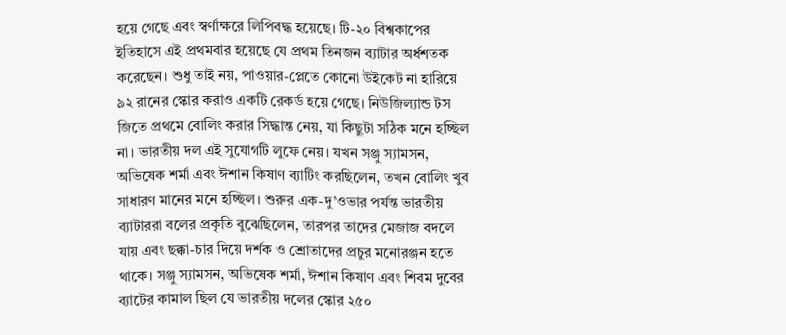হয়ে গেছে এবং স্বর্ণাক্ষরে লিপিবদ্ধ হয়েছে। টি-২০ বিশ্বকাপের ইতিহাসে এই প্রথমবার হয়েছে যে প্রথম তিনজন ব্যাটার অর্ধশতক করেছেন। শুধু তাই নয়, পাওয়ার-প্লেতে কোনো উইকেট না হারিয়ে ৯২ রানের স্কোর করাও একটি রেকর্ড হয়ে গেছে। নিউজিল্যান্ড টস জিতে প্রথমে বোলিং করার সিদ্ধান্ত নেয়, যা কিছুটা সঠিক মনে হচ্ছিল না। ভারতীয় দল এই সুযোগটি লুফে নেয়। যখন সঞ্জু স্যামসন, অভিষেক শর্মা এবং ঈশান কিষাণ ব্যাটিং করছিলেন, তখন বোলিং খুব সাধারণ মানের মনে হচ্ছিল। শুরুর এক-দু’ওভার পর্যন্ত ভারতীয় ব্যাটাররা বলের প্রকৃতি বুঝেছিলেন, তারপর তাদের মেজাজ বদলে যায় এবং ছক্কা-চার দিয়ে দর্শক ও শ্রোতাদের প্রচুর মনোরঞ্জন হতে থাকে। সঞ্জু স্যামসন, অভিষেক শর্মা, ঈশান কিষাণ এবং শিবম দুবের ব্যাটের কামাল ছিল যে ভারতীয় দলের স্কোর ২৫০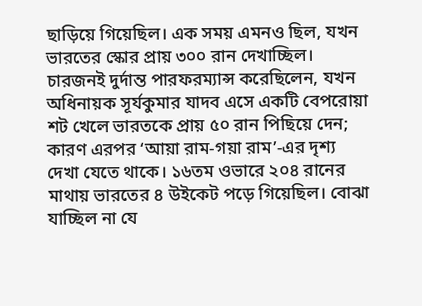ছাড়িয়ে গিয়েছিল। এক সময় এমনও ছিল, যখন ভারতের স্কোর প্রায় ৩০০ রান দেখাচ্ছিল। চারজনই দুর্দান্ত পারফরম্যান্স করেছিলেন, যখন অধিনায়ক সূর্যকুমার যাদব এসে একটি বেপরোয়া শট খেলে ভারতকে প্রায় ৫০ রান পিছিয়ে দেন; কারণ এরপর ‘আয়া রাম-গয়া রাম’-এর দৃশ্য দেখা যেতে থাকে। ১৬তম ওভারে ২০৪ রানের মাথায় ভারতের ৪ উইকেট পড়ে গিয়েছিল। বোঝা যাচ্ছিল না যে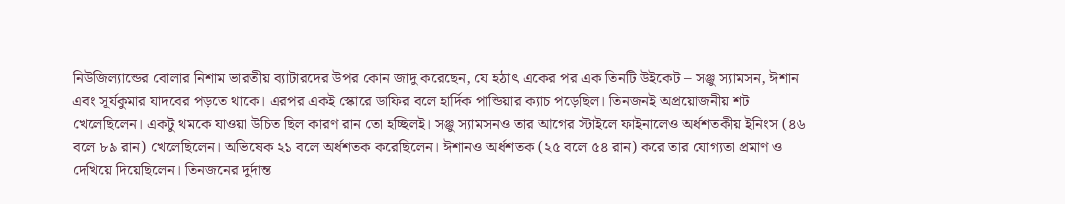নিউজিল্যান্ডের বোলার নিশাম ভারতীয় ব্যাটারদের উপর কোন জাদু করেছেন, যে হঠাৎ একের পর এক তিনটি উইকেট – সঞ্জু স্যামসন, ঈশান এবং সূর্যকুমার যাদবের পড়তে থাকে। এরপর একই স্কোরে ডাফির বলে হার্দিক পান্ডিয়ার ক্যাচ পড়েছিল। তিনজনই অপ্রয়োজনীয় শট খেলেছিলেন। একটু থমকে যাওয়া উচিত ছিল কারণ রান তো হচ্ছিলই। সঞ্জু স্যামসনও তার আগের স্টাইলে ফাইনালেও অর্ধশতকীয় ইনিংস (৪৬ বলে ৮৯ রান) খেলেছিলেন। অভিষেক ২১ বলে অর্ধশতক করেছিলেন। ঈশানও অর্ধশতক (২৫ বলে ৫৪ রান) করে তার যোগ্যতা প্রমাণ ও দেখিয়ে দিয়েছিলেন। তিনজনের দুর্দান্ত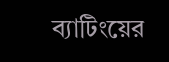ব্যাটিংয়ের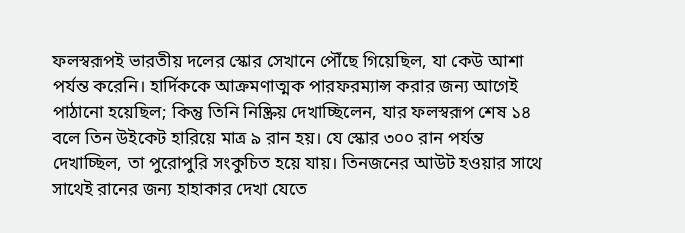ফলস্বরূপই ভারতীয় দলের স্কোর সেখানে পৌঁছে গিয়েছিল, যা কেউ আশা পর্যন্ত করেনি। হার্দিককে আক্রমণাত্মক পারফরম্যান্স করার জন্য আগেই পাঠানো হয়েছিল; কিন্তু তিনি নিষ্ক্রিয় দেখাচ্ছিলেন, যার ফলস্বরূপ শেষ ১৪ বলে তিন উইকেট হারিয়ে মাত্র ৯ রান হয়। যে স্কোর ৩০০ রান পর্যন্ত দেখাচ্ছিল, তা পুরোপুরি সংকুচিত হয়ে যায়। তিনজনের আউট হওয়ার সাথে সাথেই রানের জন্য হাহাকার দেখা যেতে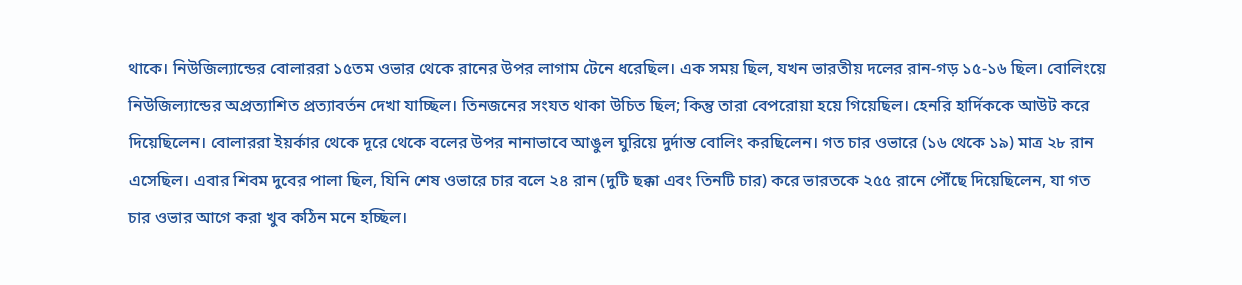থাকে। নিউজিল্যান্ডের বোলাররা ১৫তম ওভার থেকে রানের উপর লাগাম টেনে ধরেছিল। এক সময় ছিল, যখন ভারতীয় দলের রান-গড় ১৫-১৬ ছিল। বোলিংয়ে নিউজিল্যান্ডের অপ্রত্যাশিত প্রত্যাবর্তন দেখা যাচ্ছিল। তিনজনের সংযত থাকা উচিত ছিল; কিন্তু তারা বেপরোয়া হয়ে গিয়েছিল। হেনরি হার্দিককে আউট করে দিয়েছিলেন। বোলাররা ইয়র্কার থেকে দূরে থেকে বলের উপর নানাভাবে আঙুল ঘুরিয়ে দুর্দান্ত বোলিং করছিলেন। গত চার ওভারে (১৬ থেকে ১৯) মাত্র ২৮ রান এসেছিল। এবার শিবম দুবের পালা ছিল, যিনি শেষ ওভারে চার বলে ২৪ রান (দুটি ছক্কা এবং তিনটি চার) করে ভারতকে ২৫৫ রানে পৌঁছে দিয়েছিলেন, যা গত চার ওভার আগে করা খুব কঠিন মনে হচ্ছিল।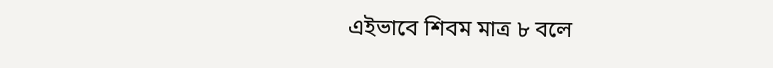এইভাবে শিবম মাত্র ৮ বলে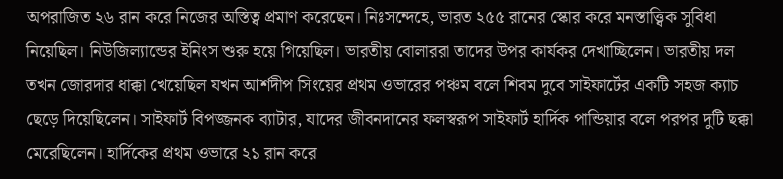অপরাজিত ২৬ রান করে নিজের অস্তিত্ব প্রমাণ করেছেন। নিঃসন্দেহে, ভারত ২৫৫ রানের স্কোর করে মনস্তাত্ত্বিক সুবিধা নিয়েছিল। নিউজিল্যান্ডের ইনিংস শুরু হয়ে গিয়েছিল। ভারতীয় বোলাররা তাদের উপর কার্যকর দেখাচ্ছিলেন। ভারতীয় দল তখন জোরদার ধাক্কা খেয়েছিল যখন আর্শদীপ সিংয়ের প্রথম ওভারের পঞ্চম বলে শিবম দুবে সাইফার্টের একটি সহজ ক্যাচ ছেড়ে দিয়েছিলেন। সাইফার্ট বিপজ্জনক ব্যাটার, যাদের জীবনদানের ফলস্বরূপ সাইফার্ট হার্দিক পান্ডিয়ার বলে পরপর দুটি ছক্কা মেরেছিলেন। হার্দিকের প্রথম ওভারে ২১ রান করে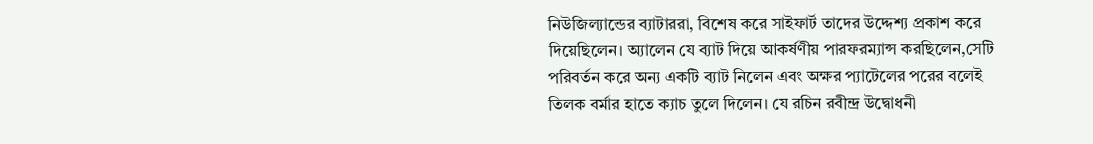নিউজিল্যান্ডের ব্যাটাররা, বিশেষ করে সাইফার্ট তাদের উদ্দেশ্য প্রকাশ করে দিয়েছিলেন। অ্যালেন যে ব্যাট দিয়ে আকর্ষণীয় পারফরম্যান্স করছিলেন,সেটি পরিবর্তন করে অন্য একটি ব্যাট নিলেন এবং অক্ষর প্যাটেলের পরের বলেই তিলক বর্মার হাতে ক্যাচ তুলে দিলেন। যে রচিন রবীন্দ্র উদ্বোধনী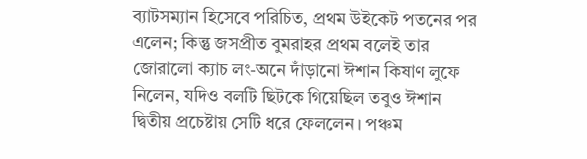ব্যাটসম্যান হিসেবে পরিচিত, প্রথম উইকেট পতনের পর এলেন; কিন্তু জসপ্রীত বুমরাহর প্রথম বলেই তার জোরালো ক্যাচ লং-অনে দাঁড়ানো ঈশান কিষাণ লুফে নিলেন, যদিও বলটি ছিটকে গিয়েছিল তবুও ঈশান দ্বিতীয় প্রচেষ্টায় সেটি ধরে ফেললেন। পঞ্চম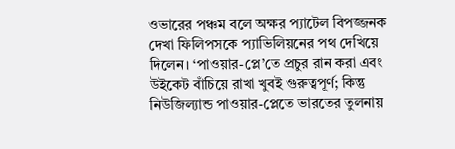ওভারের পঞ্চম বলে অক্ষর প্যাটেল বিপজ্জনক দেখা ফিলিপসকে প্যাভিলিয়নের পথ দেখিয়ে দিলেন। ‘পাওয়ার-প্লে’তে প্রচুর রান করা এবং উইকেট বাঁচিয়ে রাখা খুবই গুরুত্বপূর্ণ; কিন্তু নিউজিল্যান্ড পাওয়ার-প্লেতে ভারতের তুলনায়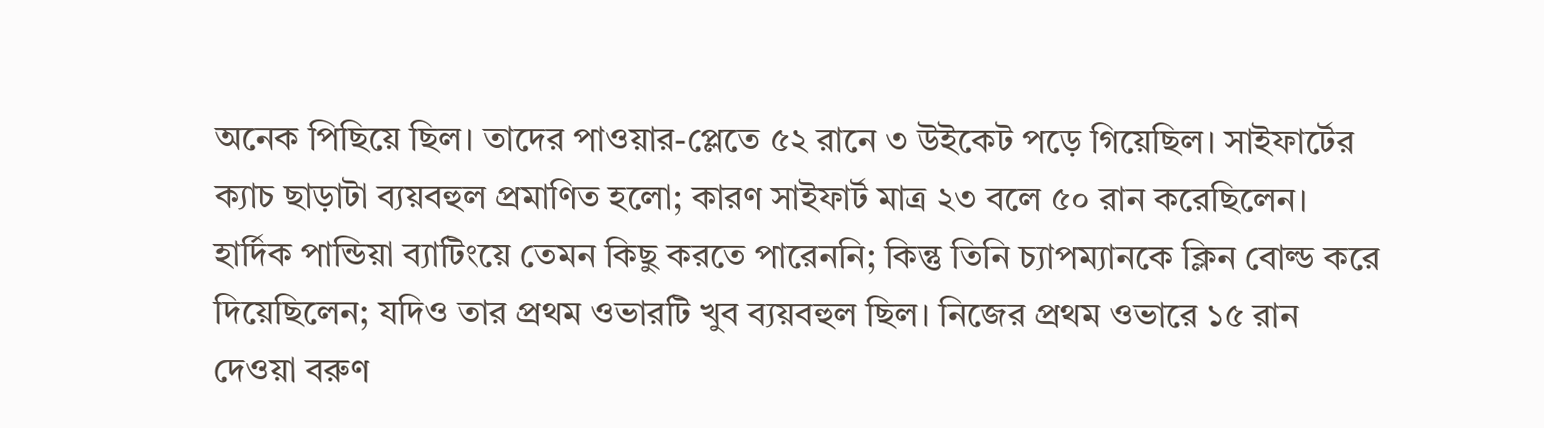অনেক পিছিয়ে ছিল। তাদের পাওয়ার-প্লেতে ৫২ রানে ৩ উইকেট পড়ে গিয়েছিল। সাইফার্টের ক্যাচ ছাড়াটা ব্যয়বহুল প্রমাণিত হলো; কারণ সাইফার্ট মাত্র ২৩ বলে ৫০ রান করেছিলেন। হার্দিক পান্ডিয়া ব্যাটিংয়ে তেমন কিছু করতে পারেননি; কিন্তু তিনি চ্যাপম্যানকে ক্লিন বোল্ড করে দিয়েছিলেন; যদিও তার প্রথম ওভারটি খুব ব্যয়বহুল ছিল। নিজের প্রথম ওভারে ১৫ রান দেওয়া বরুণ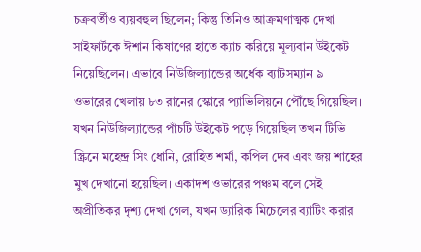চক্রবর্তীও ব্যয়বহুল ছিলেন; কিন্তু তিনিও আক্রমণাত্মক দেখা সাইফার্টকে ঈশান কিষাণের হাতে ক্যাচ করিয়ে মূল্যবান উইকেট নিয়েছিলেন। এভাবে নিউজিল্যান্ডের অর্ধেক ব্যাটসম্যান ৯ ওভারের খেলায় ৮৩ রানের স্কোরে প্যাভিলিয়নে পৌঁছে গিয়েছিল। যখন নিউজিল্যান্ডের পাঁচটি উইকেট পড়ে গিয়েছিল তখন টিভি স্ক্রিনে মহেন্দ্র সিং ধোনি, রোহিত শর্মা, কপিল দেব এবং জয় শাহের মুখ দেখানো হয়েছিল। একাদশ ওভারের পঞ্চম বলে সেই অপ্রীতিকর দৃশ্য দেখা গেল, যখন ড্যারিক মিচেলের ব্যাটিং করার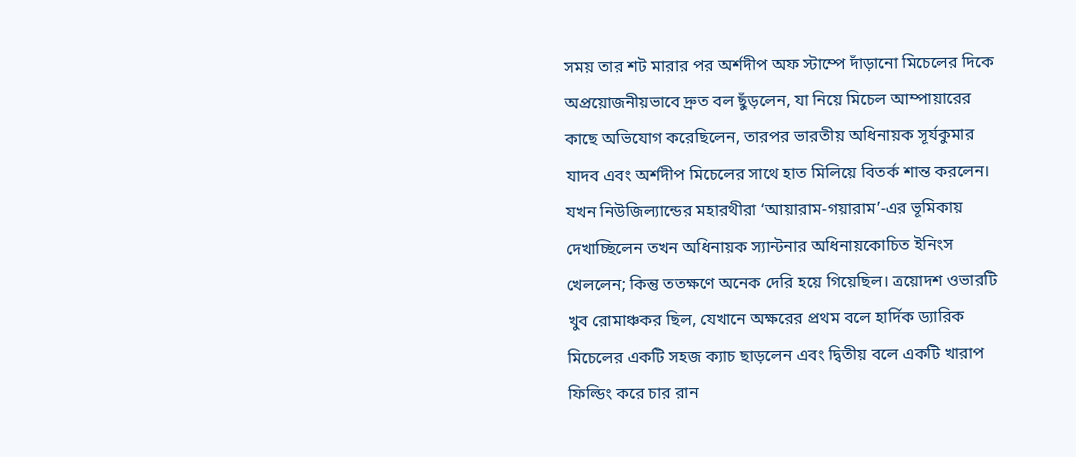সময় তার শট মারার পর অর্শদীপ অফ স্টাম্পে দাঁড়ানো মিচেলের দিকে অপ্রয়োজনীয়ভাবে দ্রুত বল ছুঁড়লেন, যা নিয়ে মিচেল আম্পায়ারের কাছে অভিযোগ করেছিলেন, তারপর ভারতীয় অধিনায়ক সূর্যকুমার যাদব এবং অর্শদীপ মিচেলের সাথে হাত মিলিয়ে বিতর্ক শান্ত করলেন। যখন নিউজিল্যান্ডের মহারথীরা ‘আয়ারাম-গয়ারাম’-এর ভূমিকায় দেখাচ্ছিলেন তখন অধিনায়ক স্যান্টনার অধিনায়কোচিত ইনিংস খেললেন; কিন্তু ততক্ষণে অনেক দেরি হয়ে গিয়েছিল। ত্রয়োদশ ওভারটি খুব রোমাঞ্চকর ছিল, যেখানে অক্ষরের প্রথম বলে হার্দিক ড্যারিক মিচেলের একটি সহজ ক্যাচ ছাড়লেন এবং দ্বিতীয় বলে একটি খারাপ ফিল্ডিং করে চার রান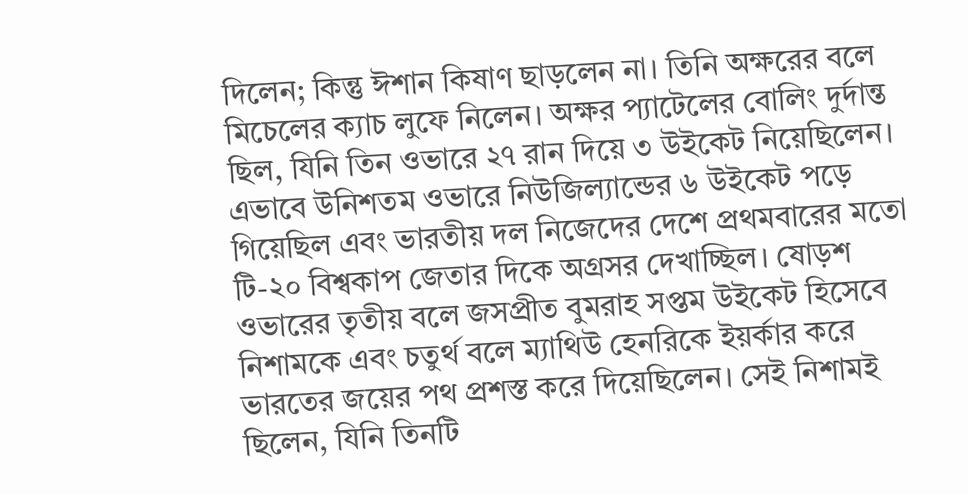দিলেন; কিন্তু ঈশান কিষাণ ছাড়লেন না। তিনি অক্ষরের বলে মিচেলের ক্যাচ লুফে নিলেন। অক্ষর প্যাটেলের বোলিং দুর্দান্ত ছিল, যিনি তিন ওভারে ২৭ রান দিয়ে ৩ উইকেট নিয়েছিলেন। এভাবে উনিশতম ওভারে নিউজিল্যান্ডের ৬ উইকেট পড়ে গিয়েছিল এবং ভারতীয় দল নিজেদের দেশে প্রথমবারের মতো টি-২০ বিশ্বকাপ জেতার দিকে অগ্রসর দেখাচ্ছিল। ষোড়শ ওভারের তৃতীয় বলে জসপ্রীত বুমরাহ সপ্তম উইকেট হিসেবে নিশামকে এবং চতুর্থ বলে ম্যাথিউ হেনরিকে ইয়র্কার করে ভারতের জয়ের পথ প্রশস্ত করে দিয়েছিলেন। সেই নিশামই ছিলেন, যিনি তিনটি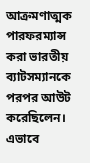আক্রমণাত্মক পারফরম্যান্স করা ভারতীয় ব্যাটসম্যানকে পরপর আউট করেছিলেন। এভাবে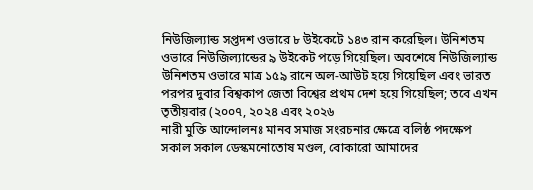নিউজিল্যান্ড সপ্তদশ ওভারে ৮ উইকেটে ১৪৩ রান করেছিল। উনিশতম ওভারে নিউজিল্যান্ডের ৯ উইকেট পড়ে গিয়েছিল। অবশেষে নিউজিল্যান্ড উনিশতম ওভারে মাত্র ১৫৯ রানে অল-আউট হয়ে গিয়েছিল এবং ভারত পরপর দুবার বিশ্বকাপ জেতা বিশ্বের প্রথম দেশ হয়ে গিয়েছিল; তবে এখন তৃতীয়বার (২০০৭, ২০২৪ এবং ২০২৬
নারী মুক্তি আন্দোলনঃ মানব সমাজ সংরচনার ক্ষেত্রে বলিষ্ঠ পদক্ষেপ
সকাল সকাল ডেস্কমনোতোষ মণ্ডল, বোকারো আমাদের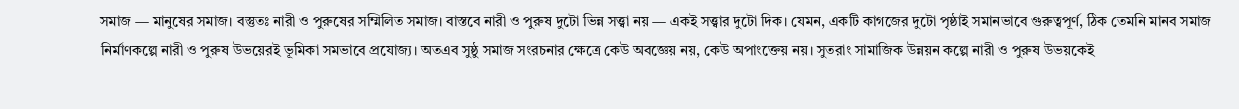সমাজ — মানুষের সমাজ। বস্তুতঃ নারী ও পুরুষের সম্মিলিত সমাজ। বাস্তবে নারী ও পুরুষ দুটো ভিন্ন সত্ত্বা নয় — একই সত্ত্বার দুটো দিক। যেমন, একটি কাগজের দুটো পৃষ্ঠাই সমানভাবে গুরুত্বপূর্ণ, ঠিক তেমনি মানব সমাজ নির্মাণকল্পে নারী ও পুরুষ উভয়েরই ভূমিকা সমভাবে প্রযোজ্য। অতএব সুষ্ঠু সমাজ সংরচনার ক্ষেত্রে কেউ অবজ্ঞেয় নয়, কেউ অপাংক্তেয় নয়। সুতরাং সামাজিক উন্নয়ন কল্পে নারী ও পুরুষ উভয়কেই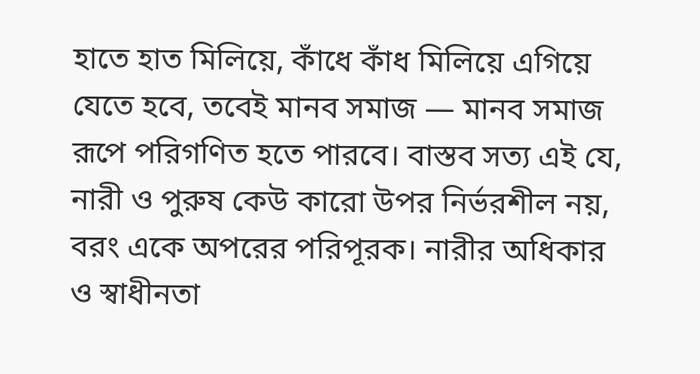হাতে হাত মিলিয়ে, কাঁধে কাঁধ মিলিয়ে এগিয়ে যেতে হবে, তবেই মানব সমাজ — মানব সমাজ রূপে পরিগণিত হতে পারবে। বাস্তব সত্য এই যে, নারী ও পুরুষ কেউ কারো উপর নির্ভরশীল নয়, বরং একে অপরের পরিপূরক। নারীর অধিকার ও স্বাধীনতা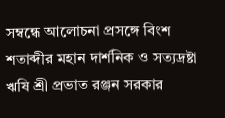সম্বন্ধে আলোচনা প্রসঙ্গে বিংশ শতাব্দীর মহান দার্শনিক ও সত্যদ্রষ্টা ঋষি শ্রী প্রভাত রঞ্জন সরকার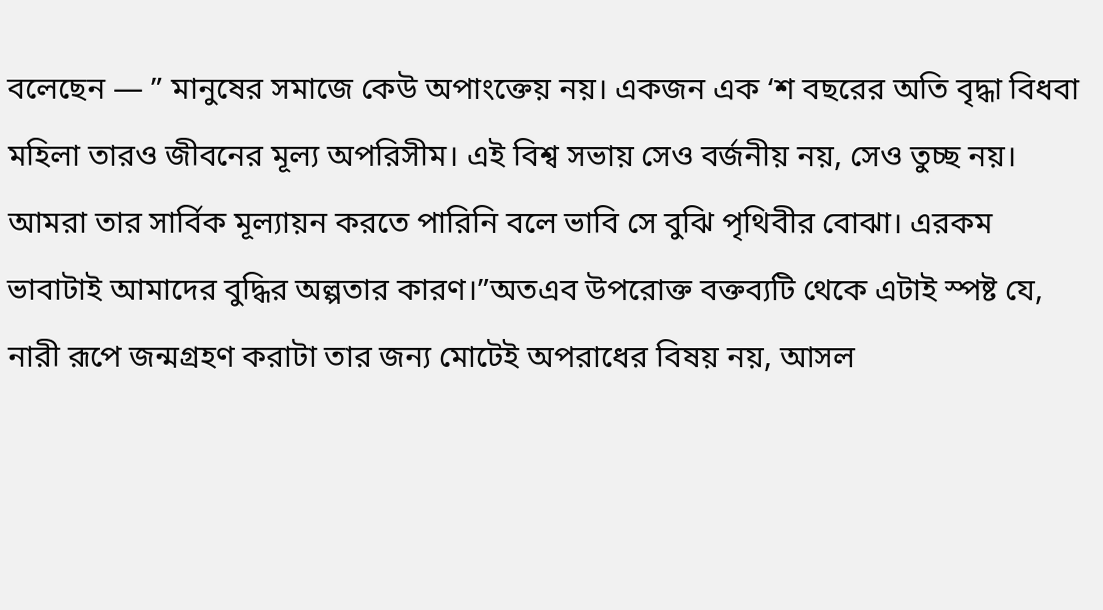বলেছেন — ” মানুষের সমাজে কেউ অপাংক্তেয় নয়। একজন এক ‘শ বছরের অতি বৃদ্ধা বিধবা মহিলা তারও জীবনের মূল্য অপরিসীম। এই বিশ্ব সভায় সেও বর্জনীয় নয়, সেও তুচ্ছ নয়। আমরা তার সার্বিক মূল্যায়ন করতে পারিনি বলে ভাবি সে বুঝি পৃথিবীর বোঝা। এরকম ভাবাটাই আমাদের বুদ্ধির অল্পতার কারণ।”অতএব উপরোক্ত বক্তব্যটি থেকে এটাই স্পষ্ট যে, নারী রূপে জন্মগ্রহণ করাটা তার জন্য মোটেই অপরাধের বিষয় নয়, আসল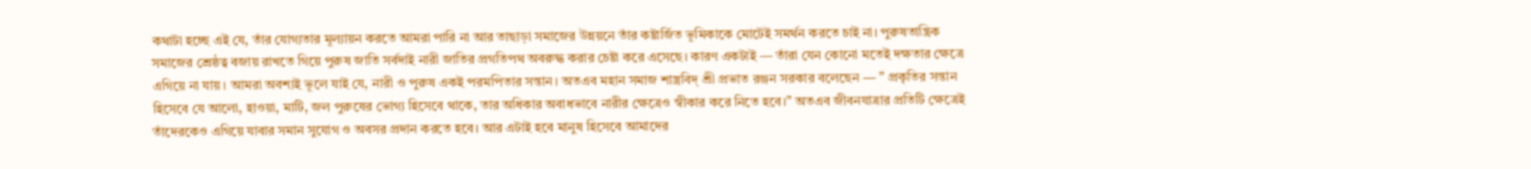কথাটা হচ্ছে এই যে, তাঁর যোগ্যতার মূল্যায়ন করতে আমরা পারি না আর তাছাড়া সমাজের উন্নয়নে তাঁর কষ্টার্জিত ভূমিকাকে মোটেই সমর্থন করতে চাই না। পুরুষতান্ত্রিক সমাজের শ্রেষ্ঠত্ব বজায় রাখতে গিয়ে পুরুষ জাতি সর্বদাই নারী জাতির প্রগতিপথ অবরুদ্ধ করার চেষ্টা করে এসেছে। কারণ একটাই — তাঁরা যেন কোনো মতেই দক্ষতার ক্ষেত্রে এগিয়ে না যায়। আমরা অবশ্যই ভূলে যাই যে, নারী ও পুরুষ একই পরমপিতার সন্তান। অতএব মহান সমাজ শাস্ত্রবিদ্ শ্রী প্রভাত রঞ্জন সরকার বলেছেন — ” প্রকৃতির সন্তান হিসেবে যে আলো, হাওয়া, মাটি, জল পুরুষের ভোগ্য হিসেবে থাকে, তার অধিকার অবাধভাবে নারীর ক্ষেত্রেও স্বীকার করে নিতে হবে।” অতএব জীবনযাত্রার প্রতিটি ক্ষেত্রেই তাঁদেরকেও এগিয়ে যাবার সমান সুযোগ ও অবসর প্রদান করতে হবে। আর এটাই হবে মানুষ হিসেবে আমাদের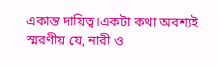একান্ত দায়িত্ব।একটা কথা অবশ্যই স্মরণীয় যে, নারী ও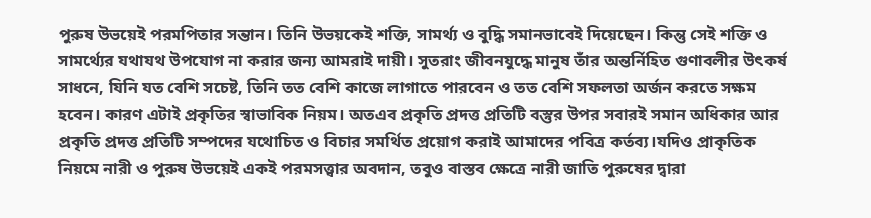পুরুষ উভয়েই পরমপিতার সন্তান। তিনি উভয়কেই শক্তি, সামর্থ্য ও বুদ্ধি সমানভাবেই দিয়েছেন। কিন্তু সেই শক্তি ও সামর্থ্যের যথাযথ উপযোগ না করার জন্য আমরাই দায়ী। সুতরাং জীবনযুদ্ধে মানুষ তাঁর অন্তর্নিহিত গুণাবলীর উৎকর্ষ সাধনে, যিনি যত বেশি সচেষ্ট, তিনি তত বেশি কাজে লাগাতে পারবেন ও তত বেশি সফলতা অর্জন করতে সক্ষম হবেন। কারণ এটাই প্রকৃতির স্বাভাবিক নিয়ম। অতএব প্রকৃতি প্রদত্ত প্রতিটি বস্তুর উপর সবারই সমান অধিকার আর প্রকৃতি প্রদত্ত প্রতিটি সম্পদের যথোচিত ও বিচার সমর্থিত প্রয়োগ করাই আমাদের পবিত্র কর্তব্য।যদিও প্রাকৃতিক নিয়মে নারী ও পুরুষ উভয়েই একই পরমসত্ত্বার অবদান, তবুও বাস্তব ক্ষেত্রে নারী জাতি পুরুষের দ্বারা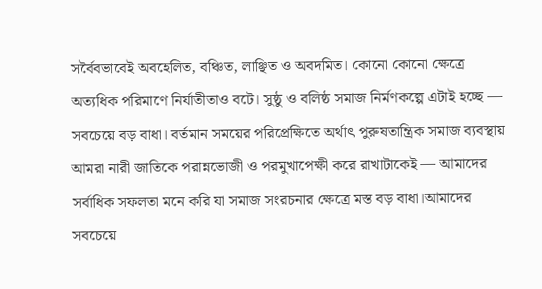সর্বৈবভাবেই অবহেলিত, বঞ্চিত, লাঞ্ছিত ও অবদমিত। কোনো কোনো ক্ষেত্রে অত্যধিক পরিমাণে নির্যাতীতাও বটে। সুষ্ঠু ও বলিষ্ঠ সমাজ নির্মণকল্পে এটাই হচ্ছে — সবচেয়ে বড় বাধা। বর্তমান সময়ের পরিপ্রেক্ষিতে অর্থাৎ পুরুষতান্ত্রিক সমাজ ব্যবস্থায় আমরা নারী জাতিকে পরান্নভোজী ও পরমুখাপেক্ষী করে রাখাটাকেই — আমাদের সর্বাধিক সফলতা মনে করি যা সমাজ সংরচনার ক্ষেত্রে মস্ত বড় বাধা।আমাদের সবচেয়ে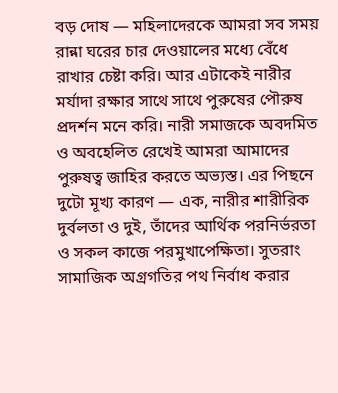বড় দোষ — মহিলাদেরকে আমরা সব সময় রান্না ঘরের চার দেওয়ালের মধ্যে বেঁধে রাখার চেষ্টা করি। আর এটাকেই নারীর মর্যাদা রক্ষার সাথে সাথে পুরুষের পৌরুষ প্রদর্শন মনে করি। নারী সমাজকে অবদমিত ও অবহেলিত রেখেই আমরা আমাদের পুরুষত্ব জাহির করতে অভ্যস্ত। এর পিছনে দুটো মূখ্য কারণ — এক, নারীর শারীরিক দুর্বলতা ও দুই, তাঁদের আর্থিক পরনির্ভরতা ও সকল কাজে পরমুখাপেক্ষিতা। সুতরাং সামাজিক অগ্রগতির পথ নির্বাধ করার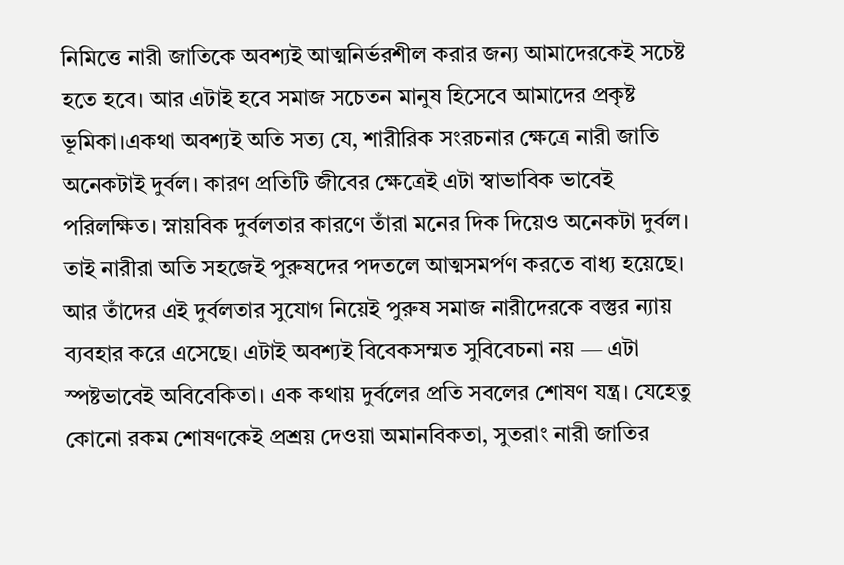নিমিত্তে নারী জাতিকে অবশ্যই আত্মনির্ভরশীল করার জন্য আমাদেরকেই সচেষ্ট হতে হবে। আর এটাই হবে সমাজ সচেতন মানুষ হিসেবে আমাদের প্রকৃষ্ট ভূমিকা।একথা অবশ্যই অতি সত্য যে, শারীরিক সংরচনার ক্ষেত্রে নারী জাতি অনেকটাই দুর্বল। কারণ প্রতিটি জীবের ক্ষেত্রেই এটা স্বাভাবিক ভাবেই পরিলক্ষিত। স্নায়বিক দুর্বলতার কারণে তাঁরা মনের দিক দিয়েও অনেকটা দুর্বল। তাই নারীরা অতি সহজেই পুরুষদের পদতলে আত্মসমর্পণ করতে বাধ্য হয়েছে। আর তাঁদের এই দুর্বলতার সুযোগ নিয়েই পুরুষ সমাজ নারীদেরকে বস্তুর ন্যায় ব্যবহার করে এসেছে। এটাই অবশ্যই বিবেকসম্মত সুবিবেচনা নয় — এটা স্পষ্টভাবেই অবিবেকিতা। এক কথায় দুর্বলের প্রতি সবলের শোষণ যন্ত্র। যেহেতু কোনো রকম শোষণকেই প্রশ্রয় দেওয়া অমানবিকতা, সুতরাং নারী জাতির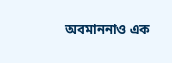অবমাননাও এক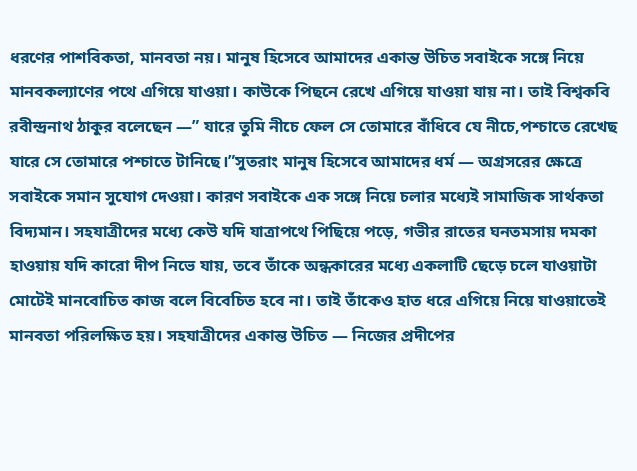ধরণের পাশবিকতা, মানবতা নয়। মানুষ হিসেবে আমাদের একান্ত উচিত সবাইকে সঙ্গে নিয়ে মানবকল্যাণের পথে এগিয়ে যাওয়া। কাউকে পিছনে রেখে এগিয়ে যাওয়া যায় না। তাই বিশ্বকবি রবীন্দ্রনাথ ঠাকুর বলেছেন —” যারে তুমি নীচে ফেল সে তোমারে বাঁধিবে যে নীচে,পশ্চাতে রেখেছ যারে সে তোমারে পশ্চাতে টানিছে।”সুতরাং মানুষ হিসেবে আমাদের ধর্ম — অগ্রসরের ক্ষেত্রে সবাইকে সমান সুযোগ দেওয়া। কারণ সবাইকে এক সঙ্গে নিয়ে চলার মধ্যেই সামাজিক সার্থকতা বিদ্যমান। সহযাত্রীদের মধ্যে কেউ যদি যাত্রাপথে পিছিয়ে পড়ে, গভীর রাতের ঘনতমসায় দমকা হাওয়ায় যদি কারো দীপ নিভে যায়, তবে তাঁকে অন্ধকারের মধ্যে একলাটি ছেড়ে চলে যাওয়াটা মোটেই মানবোচিত কাজ বলে বিবেচিত হবে না। তাই তাঁকেও হাত ধরে এগিয়ে নিয়ে যাওয়াতেই মানবতা পরিলক্ষিত হয়। সহযাত্রীদের একান্ত উচিত — নিজের প্রদীপের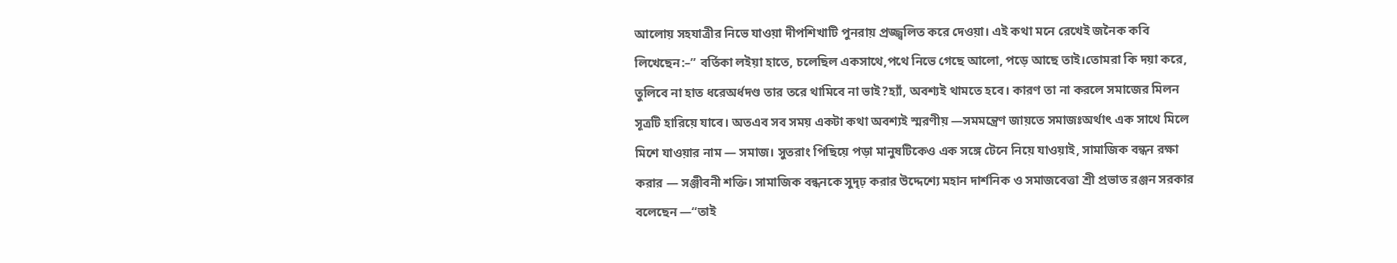আলোয় সহযাত্রীর নিভে যাওয়া দীপশিখাটি পুনরায় প্রজ্জ্বলিত করে দেওয়া। এই কথা মনে রেখেই জনৈক কবি লিখেছেন:–” বর্তিকা লইয়া হাতে, চলেছিল একসাথে,পথে নিভে গেছে আলো, পড়ে আছে তাই।তোমরা কি দয়া করে, তুলিবে না হাত ধরেঅর্ধদণ্ড তার তরে থামিবে না ভাই?হ্যাঁ, অবশ্যই থামতে হবে। কারণ তা না করলে সমাজের মিলন সূত্রটি হারিয়ে যাবে। অতএব সব সময় একটা কথা অবশ্যই স্মরণীয় —সমমন্ত্রেণ জায়তে সমাজঃঅর্থাৎ এক সাথে মিলে মিশে যাওয়ার নাম — সমাজ। সুতরাং পিছিয়ে পড়া মানুষটিকেও এক সঙ্গে টেনে নিয়ে যাওয়াই, সামাজিক বন্ধন রক্ষা করার — সঞ্জীবনী শক্তি। সামাজিক বন্ধনকে সুদৃঢ় করার উদ্দেশ্যে মহান দার্শনিক ও সমাজবেত্তা শ্রী প্রভাত রঞ্জন সরকার বলেছেন —“তাই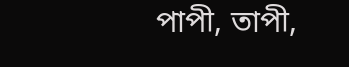পাপী, তাপী,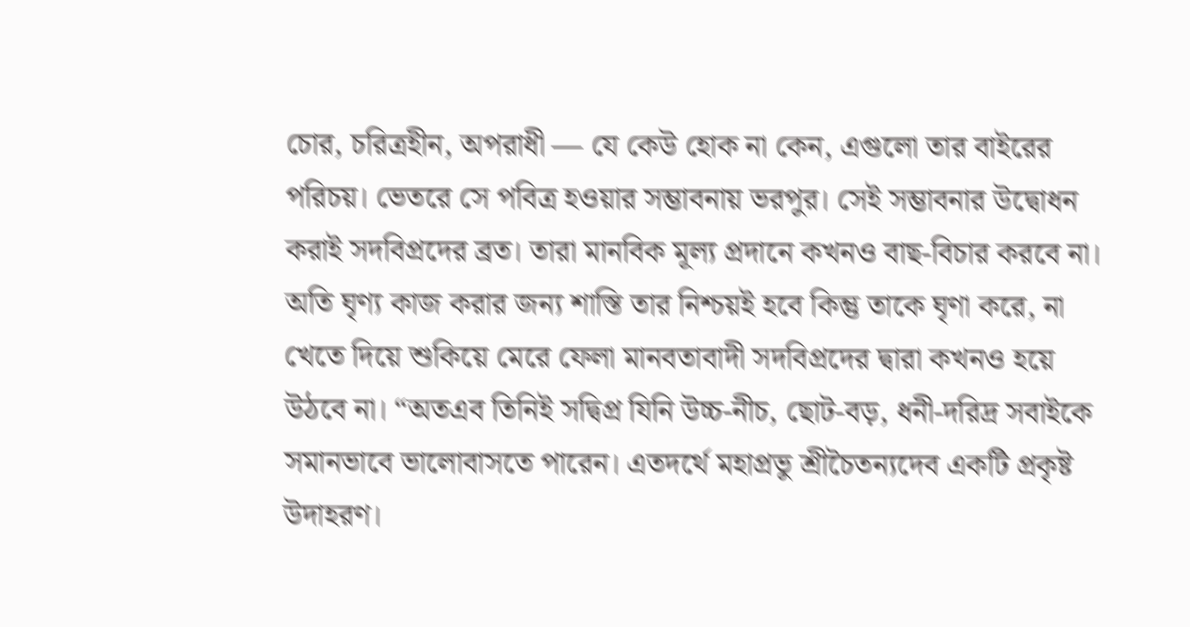চোর, চরিত্রহীন, অপরাধী — যে কেউ হোক না কেন, এগুলো তার বাইরের পরিচয়। ভেতরে সে পবিত্র হওয়ার সম্ভাবনায় ভরপুর। সেই সম্ভাবনার উদ্বোধন করাই সদবিপ্রদের ব্রত। তারা মানবিক মূল্য প্রদানে কখনও বাছ-বিচার করবে না। অতি ঘৃণ্য কাজ করার জন্য শাস্তি তার নিশ্চয়ই হবে কিন্তু তাকে ঘৃণা করে, না খেতে দিয়ে শুকিয়ে মেরে ফেলা মানবতাবাদী সদবিপ্রদের দ্বারা কখনও হয়ে উঠবে না। “অতএব তিনিই সদ্বিপ্র যিনি উচ্চ-নীচ, ছোট-বড়, ধনী-দরিদ্র সবাইকে সমানভাবে ভালোবাসতে পারেন। এতদর্থে মহাপ্রভু শ্রীচৈতন্যদেব একটি প্রকৃষ্ট উদাহরণ।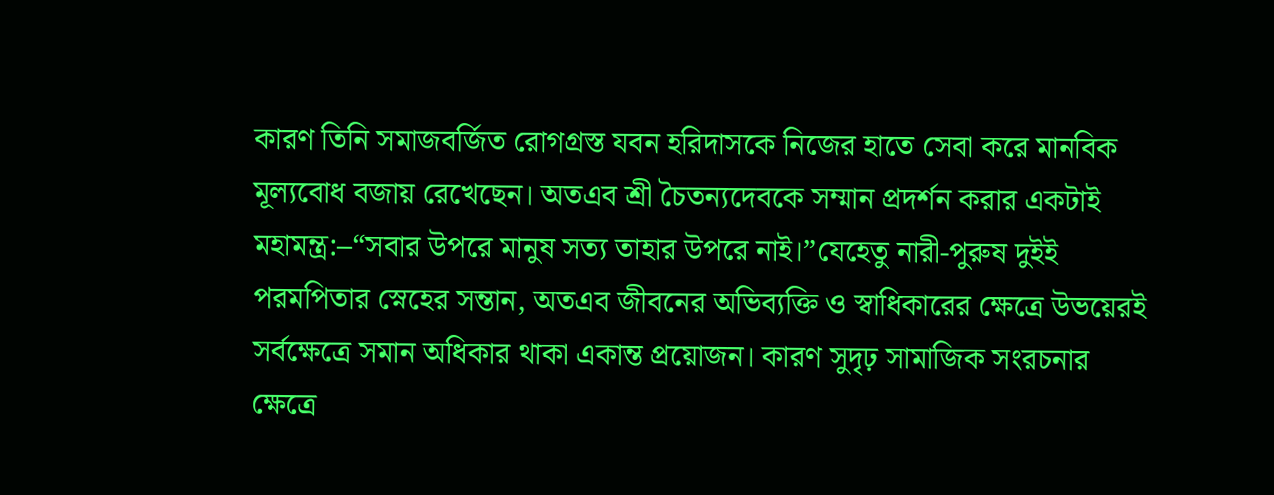কারণ তিনি সমাজবর্জিত রোগগ্রস্ত যবন হরিদাসকে নিজের হাতে সেবা করে মানবিক মূল্যবোধ বজায় রেখেছেন। অতএব শ্রী চৈতন্যদেবকে সম্মান প্রদর্শন করার একটাই মহামন্ত্র:–“সবার উপরে মানুষ সত্য তাহার উপরে নাই।”যেহেতু নারী-পুরুষ দুইই পরমপিতার স্নেহের সন্তান, অতএব জীবনের অভিব্যক্তি ও স্বাধিকারের ক্ষেত্রে উভয়েরই সর্বক্ষেত্রে সমান অধিকার থাকা একান্ত প্রয়োজন। কারণ সুদৃঢ় সামাজিক সংরচনার ক্ষেত্রে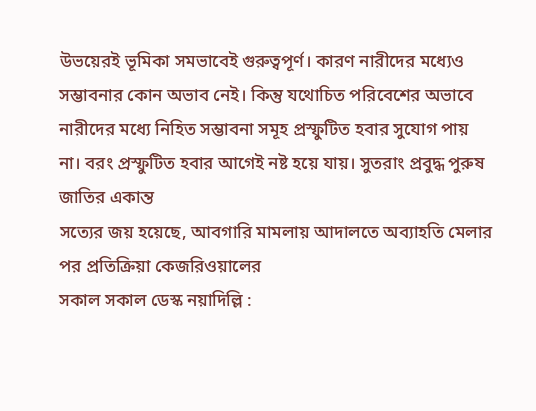উভয়েরই ভূমিকা সমভাবেই গুরুত্বপূর্ণ। কারণ নারীদের মধ্যেও সম্ভাবনার কোন অভাব নেই। কিন্তু যথোচিত পরিবেশের অভাবে নারীদের মধ্যে নিহিত সম্ভাবনা সমূহ প্রস্ফুটিত হবার সুযোগ পায় না। বরং প্রস্ফুটিত হবার আগেই নষ্ট হয়ে যায়। সুতরাং প্রবুদ্ধ পুরুষ জাতির একান্ত
সত্যের জয় হয়েছে, আবগারি মামলায় আদালতে অব্যাহতি মেলার পর প্রতিক্রিয়া কেজরিওয়ালের
সকাল সকাল ডেস্ক নয়াদিল্লি :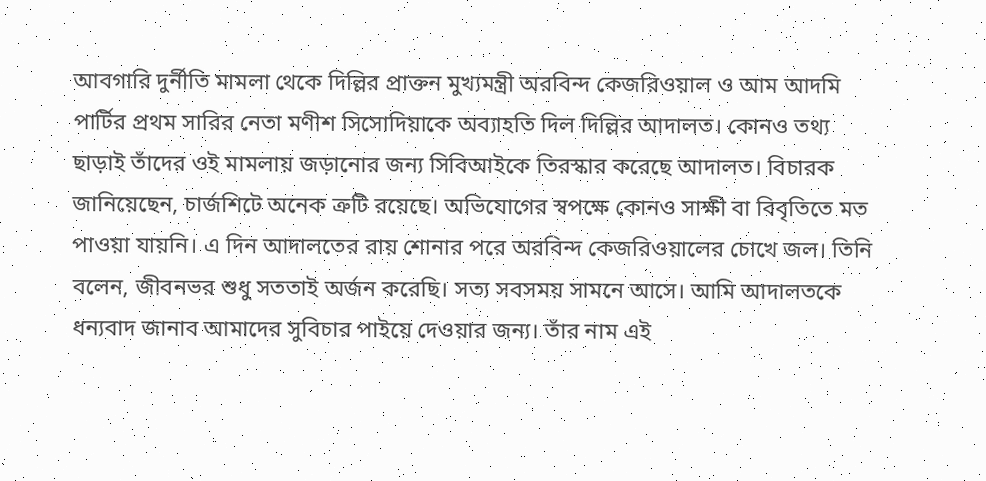আবগারি দুর্নীতি মামলা থেকে দিল্লির প্রাক্তন মুখ্যমন্ত্রী অরবিন্দ কেজরিওয়াল ও আম আদমি পার্টির প্রথম সারির নেতা মণীশ সিসোদিয়াকে অব্যাহতি দিল দিল্লির আদালত। কোনও তথ্য ছাড়াই তাঁদের ওই মামলায় জড়ানোর জন্য সিবিআইকে তিরস্কার করেছে আদালত। বিচারক জানিয়েছেন, চার্জশিটে অনেক ত্রুটি রয়েছে। অভিযোগের স্বপক্ষে কোনও সাক্ষী বা বিবৃতিতে মত পাওয়া যায়নি। এ দিন আদালতের রায় শোনার পরে অরবিন্দ কেজরিওয়ালের চোখে জল। তিনি বলেন, জীবনভর শুধু সততাই অর্জন করেছি। সত্য সবসময় সামনে আসে। আমি আদালতকে ধন্যবাদ জানাব আমাদের সুবিচার পাইয়ে দেওয়ার জন্য। তাঁর নাম এই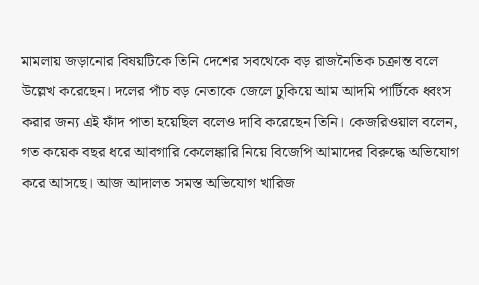মামলায় জড়ানোর বিষয়টিকে তিনি দেশের সবথেকে বড় রাজনৈতিক চক্রান্ত বলে উল্লেখ করেছেন। দলের পাঁচ বড় নেতাকে জেলে ঢুকিয়ে আম আদমি পার্টিকে ধ্বংস করার জন্য এই ফাঁদ পাতা হয়েছিল বলেও দাবি করেছেন তিনি। কেজরিওয়াল বলেন, গত কয়েক বছর ধরে আবগারি কেলেঙ্কারি নিয়ে বিজেপি আমাদের বিরুদ্ধে অভিযোগ করে আসছে। আজ আদালত সমস্ত অভিযোগ খারিজ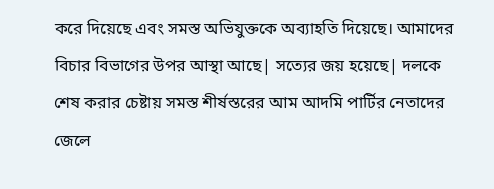করে দিয়েছে এবং সমস্ত অভিযুক্তকে অব্যাহতি দিয়েছে। আমাদের বিচার বিভাগের উপর আস্থা আছে| সত্যের জয় হয়েছে| দলকে শেষ করার চেষ্টায় সমস্ত শীর্ষস্তরের আম আদমি পার্টির নেতাদের জেলে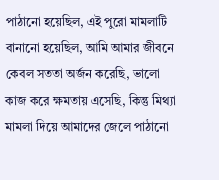পাঠানো হয়েছিল, এই পুরো মামলাটি বানানো হয়েছিল, আমি আমার জীবনে কেবল সততা অর্জন করেছি, ভালো কাজ করে ক্ষমতায় এসেছি, কিন্তু মিথ্যা মামলা দিয়ে আমাদের জেলে পাঠানো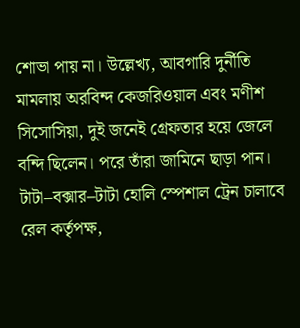শোভা পায় না। উল্লেখ্য, আবগারি দুর্নীতি মামলায় অরবিন্দ কেজরিওয়াল এবং মণীশ সিসোসিয়া, দুই জনেই গ্রেফতার হয়ে জেলে বন্দি ছিলেন। পরে তাঁরা জামিনে ছাড়া পান।
টাটা–বক্সার–টাটা হোলি স্পেশাল ট্রেন চালাবে রেল কর্তৃপক্ষ,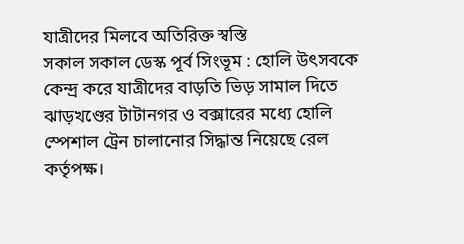যাত্রীদের মিলবে অতিরিক্ত স্বস্তি
সকাল সকাল ডেস্ক পূর্ব সিংভূম : হোলি উৎসবকে কেন্দ্র করে যাত্রীদের বাড়তি ভিড় সামাল দিতে ঝাড়খণ্ডের টাটানগর ও বক্সারের মধ্যে হোলি স্পেশাল ট্রেন চালানোর সিদ্ধান্ত নিয়েছে রেল কর্তৃপক্ষ।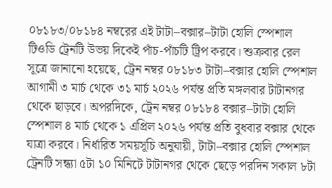০৮১৮৩/০৮১৮৪ নম্বরের এই টাটা–বক্সার–টাটা হোলি স্পেশাল টিওডি ট্রেনটি উভয় দিকেই পাঁচ-পাঁচটি ট্রিপ করবে। শুক্রবার রেল সূত্রে জানানো হয়েছে, ট্রেন নম্বর ০৮১৮৩ টাটা–বক্সার হোলি স্পেশাল আগামী ৩ মার্চ থেকে ৩১ মার্চ ২০২৬ পর্যন্ত প্রতি মঙ্গলবার টাটানগর থেকে ছাড়বে। অপরদিকে, ট্রেন নম্বর ০৮১৮৪ বক্সার–টাটা হোলি স্পেশাল ৪ মার্চ থেকে ১ এপ্রিল ২০২৬ পর্যন্ত প্রতি বুধবার বক্সার থেকে যাত্রা করবে। নির্ধারিত সময়সূচি অনুযায়ী, টাটা–বক্সার হোলি স্পেশাল ট্রেনটি সন্ধ্যা ৫টা ১০ মিনিটে টাটানগর থেকে ছেড়ে পরদিন সকাল ৮টা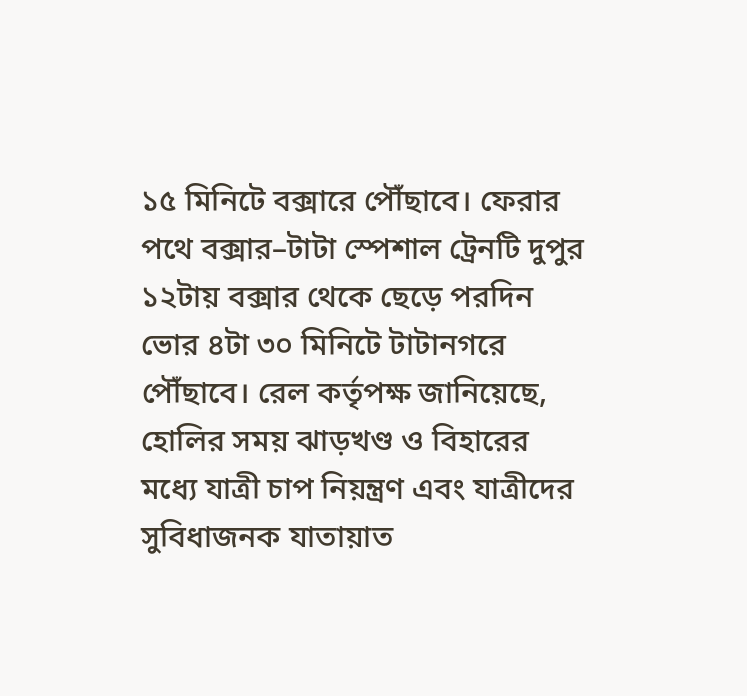১৫ মিনিটে বক্সারে পৌঁছাবে। ফেরার পথে বক্সার–টাটা স্পেশাল ট্রেনটি দুপুর ১২টায় বক্সার থেকে ছেড়ে পরদিন ভোর ৪টা ৩০ মিনিটে টাটানগরে পৌঁছাবে। রেল কর্তৃপক্ষ জানিয়েছে, হোলির সময় ঝাড়খণ্ড ও বিহারের মধ্যে যাত্রী চাপ নিয়ন্ত্রণ এবং যাত্রীদের সুবিধাজনক যাতায়াত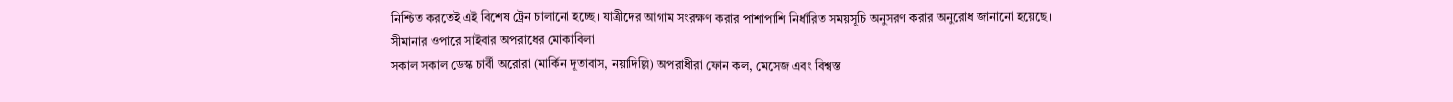নিশ্চিত করতেই এই বিশেষ ট্রেন চালানো হচ্ছে। যাত্রীদের আগাম সংরক্ষণ করার পাশাপাশি নির্ধারিত সময়সূচি অনুসরণ করার অনুরোধ জানানো হয়েছে।
সীমানার ওপারে সাইবার অপরাধের মোকাবিলা
সকাল সকাল ডেস্ক চার্বী অরোরা (মার্কিন দূতাবাস, নয়াদিল্লি) অপরাধীরা ফোন কল, মেসেজ এবং বিশ্বস্ত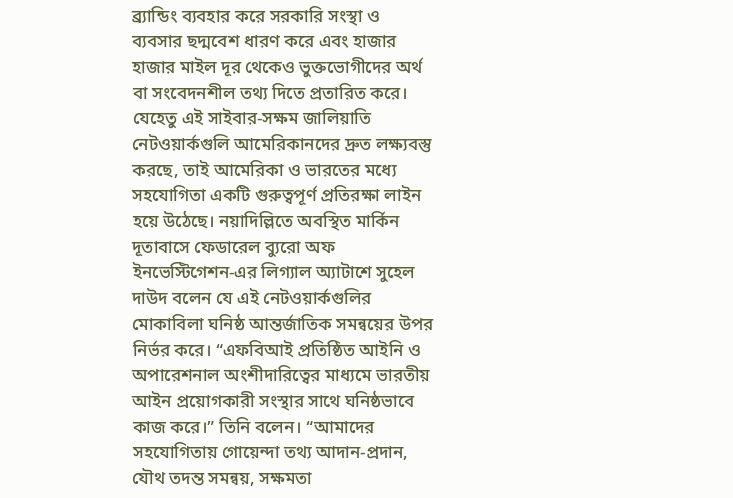ব্র্যান্ডিং ব্যবহার করে সরকারি সংস্থা ও ব্যবসার ছদ্মবেশ ধারণ করে এবং হাজার হাজার মাইল দূর থেকেও ভুক্তভোগীদের অর্থ বা সংবেদনশীল তথ্য দিতে প্রতারিত করে। যেহেতু এই সাইবার-সক্ষম জালিয়াতি নেটওয়ার্কগুলি আমেরিকানদের দ্রুত লক্ষ্যবস্তু করছে, তাই আমেরিকা ও ভারতের মধ্যে সহযোগিতা একটি গুরুত্বপূর্ণ প্রতিরক্ষা লাইন হয়ে উঠেছে। নয়াদিল্লিতে অবস্থিত মার্কিন দূতাবাসে ফেডারেল ব্যুরো অফ ইনভেস্টিগেশন-এর লিগ্যাল অ্যাটাশে সুহেল দাউদ বলেন যে এই নেটওয়ার্কগুলির মোকাবিলা ঘনিষ্ঠ আন্তর্জাতিক সমন্বয়ের উপর নির্ভর করে। “এফবিআই প্রতিষ্ঠিত আইনি ও অপারেশনাল অংশীদারিত্বের মাধ্যমে ভারতীয় আইন প্রয়োগকারী সংস্থার সাথে ঘনিষ্ঠভাবে কাজ করে।” তিনি বলেন। “আমাদের সহযোগিতায় গোয়েন্দা তথ্য আদান-প্রদান, যৌথ তদন্ত সমন্বয়, সক্ষমতা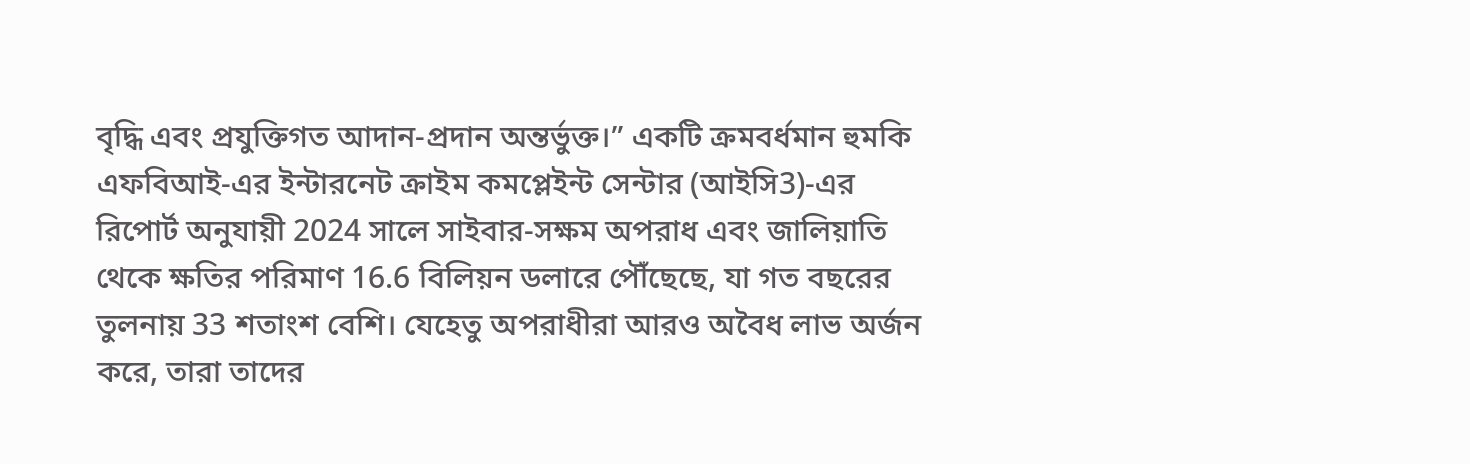বৃদ্ধি এবং প্রযুক্তিগত আদান-প্রদান অন্তর্ভুক্ত।” একটি ক্রমবর্ধমান হুমকি এফবিআই-এর ইন্টারনেট ক্রাইম কমপ্লেইন্ট সেন্টার (আইসি3)-এর রিপোর্ট অনুযায়ী 2024 সালে সাইবার-সক্ষম অপরাধ এবং জালিয়াতি থেকে ক্ষতির পরিমাণ 16.6 বিলিয়ন ডলারে পৌঁছেছে, যা গত বছরের তুলনায় 33 শতাংশ বেশি। যেহেতু অপরাধীরা আরও অবৈধ লাভ অর্জন করে, তারা তাদের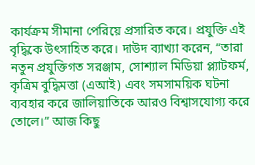কার্যক্রম সীমানা পেরিয়ে প্রসারিত করে। প্রযুক্তি এই বৃদ্ধিকে উৎসাহিত করে। দাউদ ব্যাখ্যা করেন, “তারা নতুন প্রযুক্তিগত সরঞ্জাম, সোশ্যাল মিডিয়া প্ল্যাটফর্ম, কৃত্রিম বুদ্ধিমত্তা (এআই) এবং সমসাময়িক ঘটনা ব্যবহার করে জালিয়াতিকে আরও বিশ্বাসযোগ্য করে তোলে।” আজ কিছু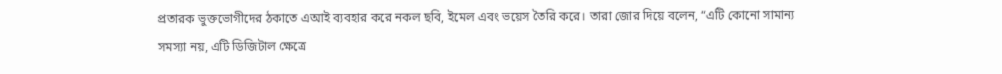প্রতারক ভুক্তভোগীদের ঠকাতে এআই ব্যবহার করে নকল ছবি, ইমেল এবং ভয়েস তৈরি করে। তারা জোর দিয়ে বলেন, “এটি কোনো সামান্য সমস্যা নয়, এটি ডিজিটাল ক্ষেত্রে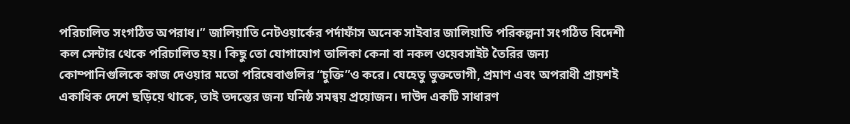পরিচালিত সংগঠিত অপরাধ।” জালিয়াতি নেটওয়ার্কের পর্দাফাঁস অনেক সাইবার জালিয়াতি পরিকল্পনা সংগঠিত বিদেশী কল সেন্টার থেকে পরিচালিত হয়। কিছু তো যোগাযোগ তালিকা কেনা বা নকল ওয়েবসাইট তৈরির জন্য কোম্পানিগুলিকে কাজ দেওয়ার মতো পরিষেবাগুলির “চুক্তি”ও করে। যেহেতু ভুক্তভোগী, প্রমাণ এবং অপরাধী প্রায়শই একাধিক দেশে ছড়িয়ে থাকে, তাই তদন্তের জন্য ঘনিষ্ঠ সমন্বয় প্রয়োজন। দাউদ একটি সাধারণ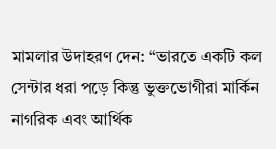মামলার উদাহরণ দেন: “ভারতে একটি কল সেন্টার ধরা পড়ে কিন্তু ভুক্তভোগীরা মার্কিন নাগরিক এবং আর্থিক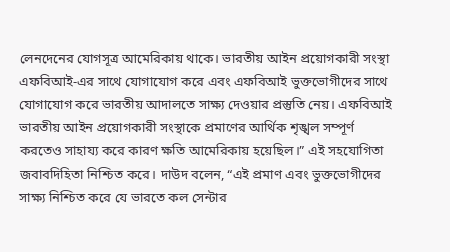লেনদেনের যোগসূত্র আমেরিকায় থাকে। ভারতীয় আইন প্রয়োগকারী সংস্থা এফবিআই-এর সাথে যোগাযোগ করে এবং এফবিআই ভুক্তভোগীদের সাথে যোগাযোগ করে ভারতীয় আদালতে সাক্ষ্য দেওয়ার প্রস্তুতি নেয়। এফবিআই ভারতীয় আইন প্রয়োগকারী সংস্থাকে প্রমাণের আর্থিক শৃঙ্খল সম্পূর্ণ করতেও সাহায্য করে কারণ ক্ষতি আমেরিকায় হয়েছিল।” এই সহযোগিতা জবাবদিহিতা নিশ্চিত করে। দাউদ বলেন, “এই প্রমাণ এবং ভুক্তভোগীদের সাক্ষ্য নিশ্চিত করে যে ভারতে কল সেন্টার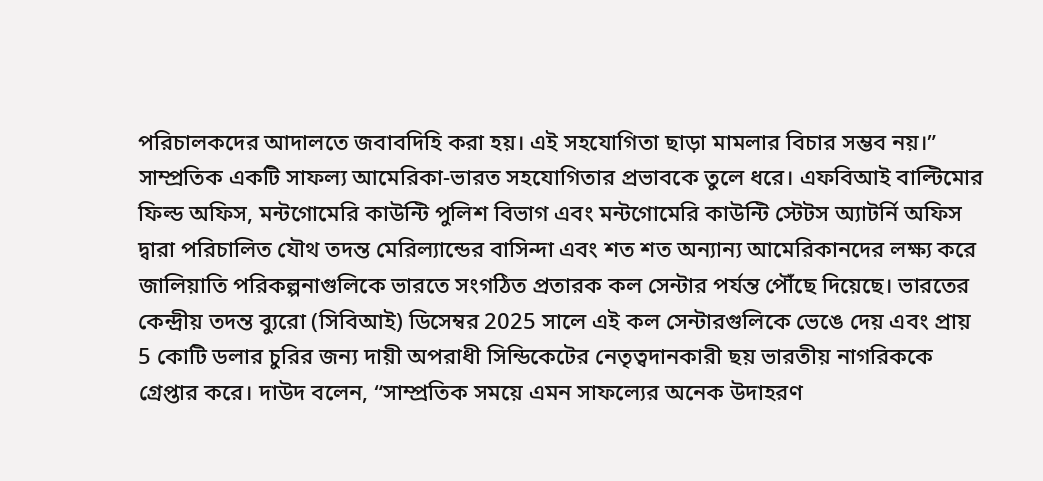পরিচালকদের আদালতে জবাবদিহি করা হয়। এই সহযোগিতা ছাড়া মামলার বিচার সম্ভব নয়।” সাম্প্রতিক একটি সাফল্য আমেরিকা-ভারত সহযোগিতার প্রভাবকে তুলে ধরে। এফবিআই বাল্টিমোর ফিল্ড অফিস, মন্টগোমেরি কাউন্টি পুলিশ বিভাগ এবং মন্টগোমেরি কাউন্টি স্টেটস অ্যাটর্নি অফিস দ্বারা পরিচালিত যৌথ তদন্ত মেরিল্যান্ডের বাসিন্দা এবং শত শত অন্যান্য আমেরিকানদের লক্ষ্য করে জালিয়াতি পরিকল্পনাগুলিকে ভারতে সংগঠিত প্রতারক কল সেন্টার পর্যন্ত পৌঁছে দিয়েছে। ভারতের কেন্দ্রীয় তদন্ত ব্যুরো (সিবিআই) ডিসেম্বর 2025 সালে এই কল সেন্টারগুলিকে ভেঙে দেয় এবং প্রায় 5 কোটি ডলার চুরির জন্য দায়ী অপরাধী সিন্ডিকেটের নেতৃত্বদানকারী ছয় ভারতীয় নাগরিককে গ্রেপ্তার করে। দাউদ বলেন, “সাম্প্রতিক সময়ে এমন সাফল্যের অনেক উদাহরণ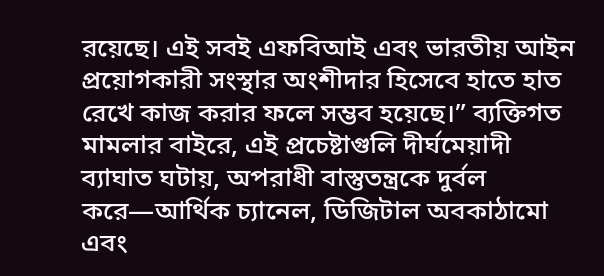রয়েছে। এই সবই এফবিআই এবং ভারতীয় আইন প্রয়োগকারী সংস্থার অংশীদার হিসেবে হাতে হাত রেখে কাজ করার ফলে সম্ভব হয়েছে।” ব্যক্তিগত মামলার বাইরে, এই প্রচেষ্টাগুলি দীর্ঘমেয়াদী ব্যাঘাত ঘটায়, অপরাধী বাস্তুতন্ত্রকে দুর্বল করে—আর্থিক চ্যানেল, ডিজিটাল অবকাঠামো এবং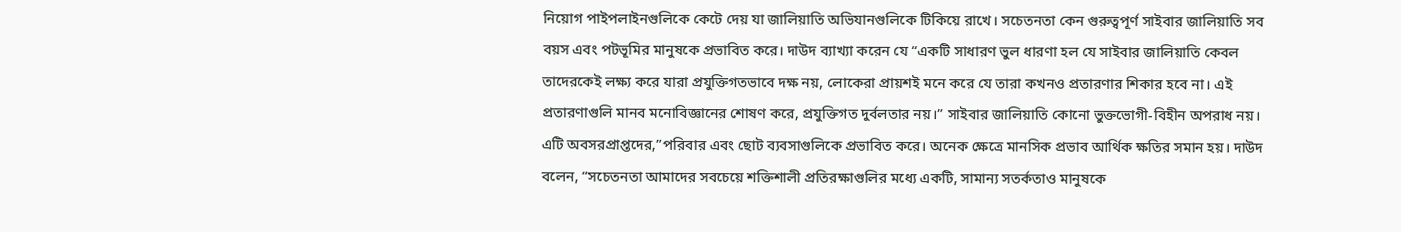নিয়োগ পাইপলাইনগুলিকে কেটে দেয় যা জালিয়াতি অভিযানগুলিকে টিকিয়ে রাখে। সচেতনতা কেন গুরুত্বপূর্ণ সাইবার জালিয়াতি সব বয়স এবং পটভূমির মানুষকে প্রভাবিত করে। দাউদ ব্যাখ্যা করেন যে “একটি সাধারণ ভুল ধারণা হল যে সাইবার জালিয়াতি কেবল তাদেরকেই লক্ষ্য করে যারা প্রযুক্তিগতভাবে দক্ষ নয়, লোকেরা প্রায়শই মনে করে যে তারা কখনও প্রতারণার শিকার হবে না। এই প্রতারণাগুলি মানব মনোবিজ্ঞানের শোষণ করে, প্রযুক্তিগত দুর্বলতার নয়।” সাইবার জালিয়াতি কোনো ভুক্তভোগী-বিহীন অপরাধ নয়। এটি অবসরপ্রাপ্তদের,”পরিবার এবং ছোট ব্যবসাগুলিকে প্রভাবিত করে। অনেক ক্ষেত্রে মানসিক প্রভাব আর্থিক ক্ষতির সমান হয়। দাউদ বলেন, “সচেতনতা আমাদের সবচেয়ে শক্তিশালী প্রতিরক্ষাগুলির মধ্যে একটি, সামান্য সতর্কতাও মানুষকে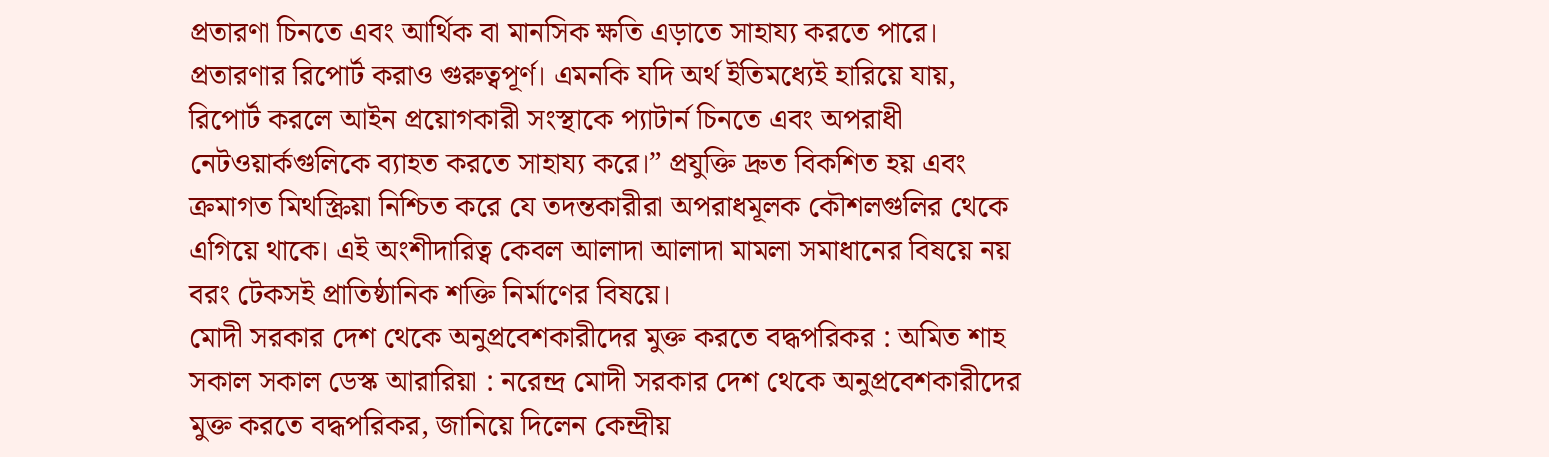প্রতারণা চিনতে এবং আর্থিক বা মানসিক ক্ষতি এড়াতে সাহায্য করতে পারে। প্রতারণার রিপোর্ট করাও গুরুত্বপূর্ণ। এমনকি যদি অর্থ ইতিমধ্যেই হারিয়ে যায়, রিপোর্ট করলে আইন প্রয়োগকারী সংস্থাকে প্যাটার্ন চিনতে এবং অপরাধী নেটওয়ার্কগুলিকে ব্যাহত করতে সাহায্য করে।” প্রযুক্তি দ্রুত বিকশিত হয় এবং ক্রমাগত মিথস্ক্রিয়া নিশ্চিত করে যে তদন্তকারীরা অপরাধমূলক কৌশলগুলির থেকে এগিয়ে থাকে। এই অংশীদারিত্ব কেবল আলাদা আলাদা মামলা সমাধানের বিষয়ে নয় বরং টেকসই প্রাতিষ্ঠানিক শক্তি নির্মাণের বিষয়ে।
মোদী সরকার দেশ থেকে অনুপ্রবেশকারীদের মুক্ত করতে বদ্ধপরিকর : অমিত শাহ
সকাল সকাল ডেস্ক আরারিয়া : নরেন্দ্র মোদী সরকার দেশ থেকে অনুপ্রবেশকারীদের মুক্ত করতে বদ্ধপরিকর, জানিয়ে দিলেন কেন্দ্রীয়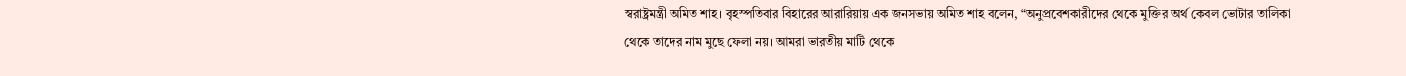স্বরাষ্ট্রমন্ত্রী অমিত শাহ। বৃহস্পতিবার বিহারের আরারিয়ায় এক জনসভায় অমিত শাহ বলেন, “অনুপ্রবেশকারীদের থেকে মুক্তির অর্থ কেবল ভোটার তালিকা থেকে তাদের নাম মুছে ফেলা নয়। আমরা ভারতীয় মাটি থেকে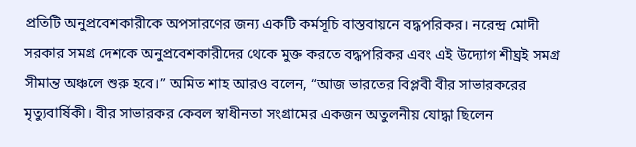প্রতিটি অনুপ্রবেশকারীকে অপসারণের জন্য একটি কর্মসূচি বাস্তবায়নে বদ্ধপরিকর। নরেন্দ্র মোদী সরকার সমগ্র দেশকে অনুপ্রবেশকারীদের থেকে মুক্ত করতে বদ্ধপরিকর এবং এই উদ্যোগ শীঘ্রই সমগ্র সীমান্ত অঞ্চলে শুরু হবে।” অমিত শাহ আরও বলেন, “আজ ভারতের বিপ্লবী বীর সাভারকরের মৃত্যুবার্ষিকী। বীর সাভারকর কেবল স্বাধীনতা সংগ্রামের একজন অতুলনীয় যোদ্ধা ছিলেন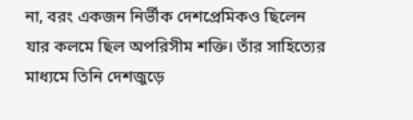না, বরং একজন নির্ভীক দেশপ্রেমিকও ছিলেন যার কলমে ছিল অপরিসীম শক্তি। তাঁর সাহিত্যের মাধ্যমে তিনি দেশজুড়ে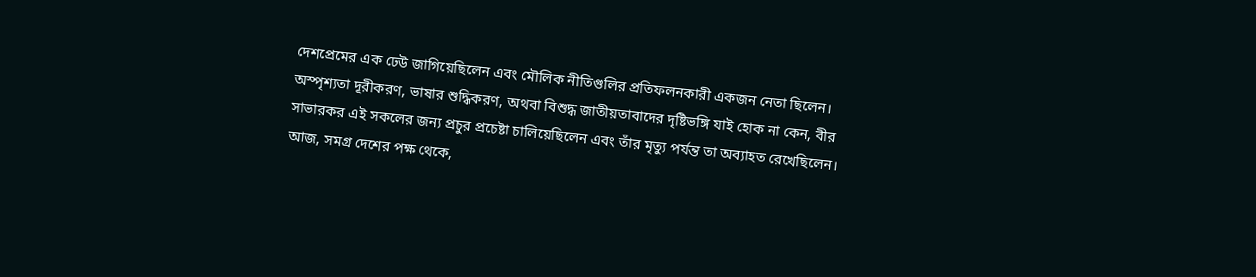দেশপ্রেমের এক ঢেউ জাগিয়েছিলেন এবং মৌলিক নীতিগুলির প্রতিফলনকারী একজন নেতা ছিলেন। অস্পৃশ্যতা দূরীকরণ, ভাষার শুদ্ধিকরণ, অথবা বিশুদ্ধ জাতীয়তাবাদের দৃষ্টিভঙ্গি যাই হোক না কেন, বীর সাভারকর এই সকলের জন্য প্রচুর প্রচেষ্টা চালিয়েছিলেন এবং তাঁর মৃত্যু পর্যন্ত তা অব্যাহত রেখেছিলেন। আজ, সমগ্র দেশের পক্ষ থেকে,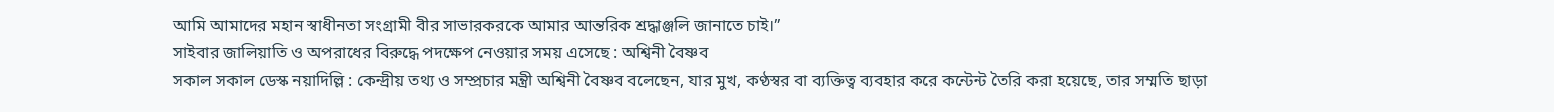আমি আমাদের মহান স্বাধীনতা সংগ্রামী বীর সাভারকরকে আমার আন্তরিক শ্রদ্ধাঞ্জলি জানাতে চাই।”
সাইবার জালিয়াতি ও অপরাধের বিরুদ্ধে পদক্ষেপ নেওয়ার সময় এসেছে : অশ্বিনী বৈষ্ণব
সকাল সকাল ডেস্ক নয়াদিল্লি : কেন্দ্রীয় তথ্য ও সম্প্রচার মন্ত্রী অশ্বিনী বৈষ্ণব বলেছেন, যার মুখ, কণ্ঠস্বর বা ব্যক্তিত্ব ব্যবহার করে কন্টেন্ট তৈরি করা হয়েছে, তার সম্মতি ছাড়া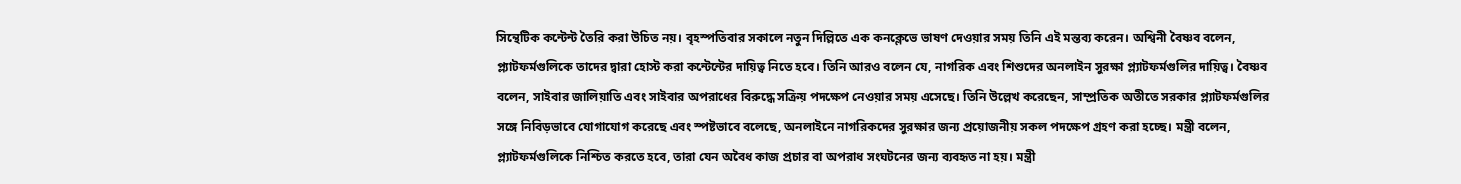সিন্থেটিক কন্টেন্ট তৈরি করা উচিত নয়। বৃহস্পতিবার সকালে নতুন দিল্লিতে এক কনক্লেভে ভাষণ দেওয়ার সময় তিনি এই মন্তব্য করেন। অশ্বিনী বৈষ্ণব বলেন, প্ল্যাটফর্মগুলিকে তাদের দ্বারা হোস্ট করা কন্টেন্টের দায়িত্ব নিতে হবে। তিনি আরও বলেন যে, নাগরিক এবং শিশুদের অনলাইন সুরক্ষা প্ল্যাটফর্মগুলির দায়িত্ব। বৈষ্ণব বলেন, সাইবার জালিয়াতি এবং সাইবার অপরাধের বিরুদ্ধে সক্রিয় পদক্ষেপ নেওয়ার সময় এসেছে। তিনি উল্লেখ করেছেন, সাম্প্রতিক অতীতে সরকার প্ল্যাটফর্মগুলির সঙ্গে নিবিড়ভাবে যোগাযোগ করেছে এবং স্পষ্টভাবে বলেছে, অনলাইনে নাগরিকদের সুরক্ষার জন্য প্রয়োজনীয় সকল পদক্ষেপ গ্রহণ করা হচ্ছে। মন্ত্রী বলেন, প্ল্যাটফর্মগুলিকে নিশ্চিত করতে হবে, তারা যেন অবৈধ কাজ প্রচার বা অপরাধ সংঘটনের জন্য ব্যবহৃত না হয়। মন্ত্রী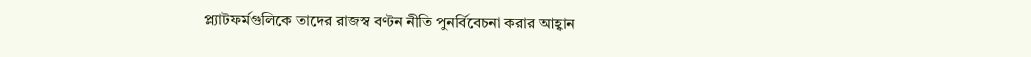প্ল্যাটফর্মগুলিকে তাদের রাজস্ব বণ্টন নীতি পুনর্বিবেচনা করার আহ্বান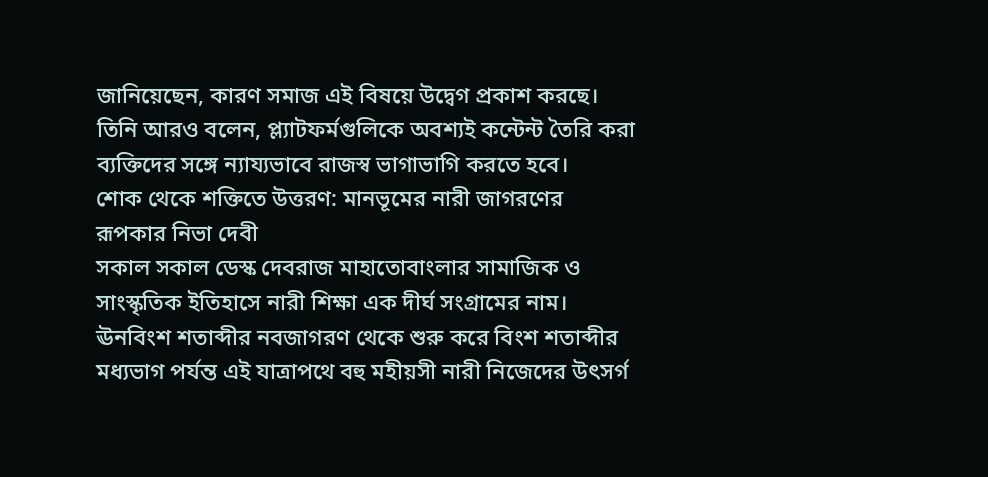জানিয়েছেন, কারণ সমাজ এই বিষয়ে উদ্বেগ প্রকাশ করছে। তিনি আরও বলেন, প্ল্যাটফর্মগুলিকে অবশ্যই কন্টেন্ট তৈরি করা ব্যক্তিদের সঙ্গে ন্যায্যভাবে রাজস্ব ভাগাভাগি করতে হবে।
শোক থেকে শক্তিতে উত্তরণ: মানভূমের নারী জাগরণের রূপকার নিভা দেবী
সকাল সকাল ডেস্ক দেবরাজ মাহাতোবাংলার সামাজিক ও সাংস্কৃতিক ইতিহাসে নারী শিক্ষা এক দীর্ঘ সংগ্রামের নাম। ঊনবিংশ শতাব্দীর নবজাগরণ থেকে শুরু করে বিংশ শতাব্দীর মধ্যভাগ পর্যন্ত এই যাত্রাপথে বহু মহীয়সী নারী নিজেদের উৎসর্গ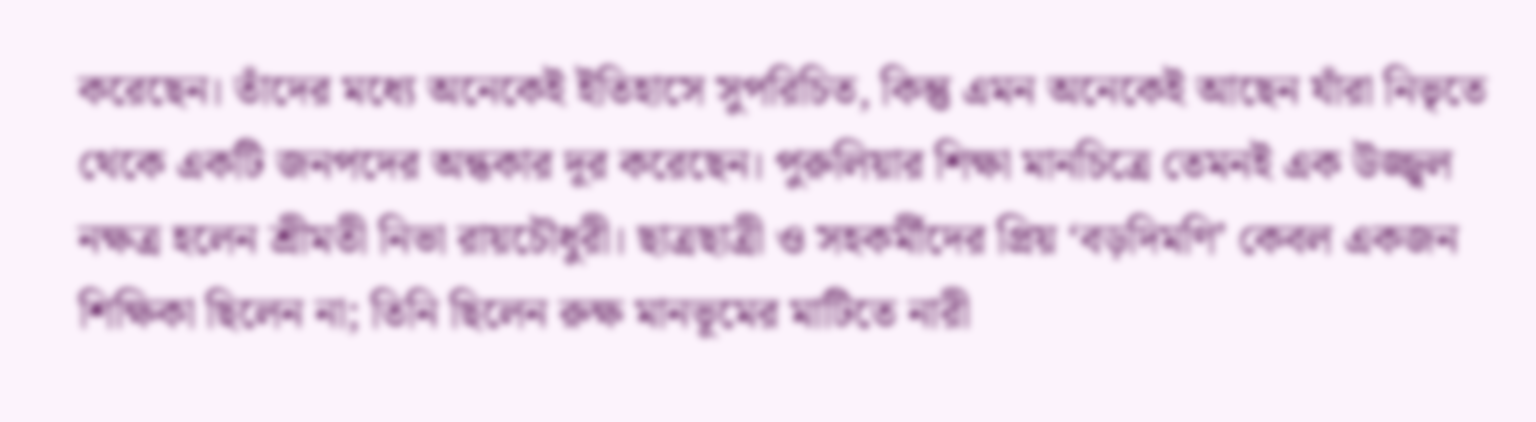করেছেন। তাঁদের মধ্যে অনেকেই ইতিহাসে সুপরিচিত, কিন্তু এমন অনেকেই আছেন যাঁরা নিভৃতে থেকে একটি জনপদের অন্ধকার দূর করেছেন। পুরুলিয়ার শিক্ষা মানচিত্রে তেমনই এক উজ্জ্বল নক্ষত্র হলেন শ্রীমতী নিভা রায়চৌধুরী। ছাত্রছাত্রী ও সহকর্মীদের প্রিয় ‘বড়দিমণি’ কেবল একজন শিক্ষিকা ছিলেন না; তিনি ছিলেন রুক্ষ মানভূমের মাটিতে নারী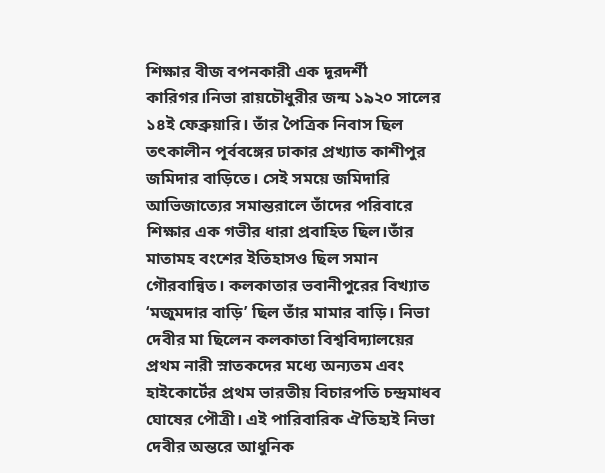শিক্ষার বীজ বপনকারী এক দূরদর্শী কারিগর।নিভা রায়চৌধুরীর জন্ম ১৯২০ সালের ১৪ই ফেব্রুয়ারি। তাঁর পৈত্রিক নিবাস ছিল তৎকালীন পূর্ববঙ্গের ঢাকার প্রখ্যাত কাশীপুর জমিদার বাড়িতে। সেই সময়ে জমিদারি আভিজাত্যের সমান্তরালে তাঁদের পরিবারে শিক্ষার এক গভীর ধারা প্রবাহিত ছিল।তাঁর মাতামহ বংশের ইতিহাসও ছিল সমান গৌরবান্বিত। কলকাতার ভবানীপুরের বিখ্যাত ‘মজুমদার বাড়ি’ ছিল তাঁর মামার বাড়ি। নিভা দেবীর মা ছিলেন কলকাতা বিশ্ববিদ্যালয়ের প্রথম নারী স্নাতকদের মধ্যে অন্যতম এবং হাইকোর্টের প্রথম ভারতীয় বিচারপতি চন্দ্রমাধব ঘোষের পৌত্রী। এই পারিবারিক ঐতিহ্যই নিভা দেবীর অন্তরে আধুনিক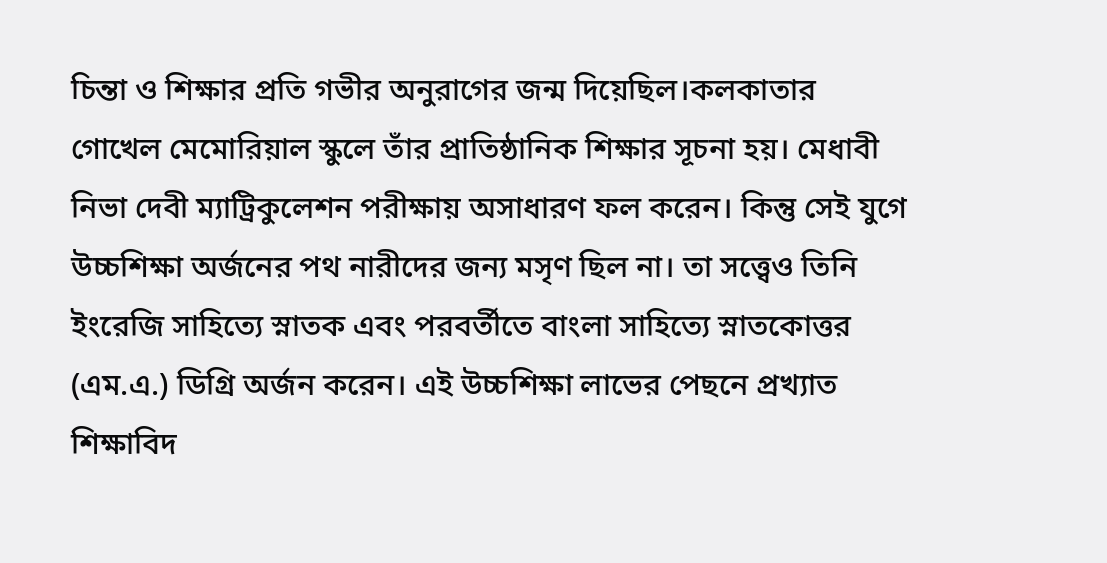চিন্তা ও শিক্ষার প্রতি গভীর অনুরাগের জন্ম দিয়েছিল।কলকাতার গোখেল মেমোরিয়াল স্কুলে তাঁর প্রাতিষ্ঠানিক শিক্ষার সূচনা হয়। মেধাবী নিভা দেবী ম্যাট্রিকুলেশন পরীক্ষায় অসাধারণ ফল করেন। কিন্তু সেই যুগে উচ্চশিক্ষা অর্জনের পথ নারীদের জন্য মসৃণ ছিল না। তা সত্ত্বেও তিনি ইংরেজি সাহিত্যে স্নাতক এবং পরবর্তীতে বাংলা সাহিত্যে স্নাতকোত্তর (এম.এ.) ডিগ্রি অর্জন করেন। এই উচ্চশিক্ষা লাভের পেছনে প্রখ্যাত শিক্ষাবিদ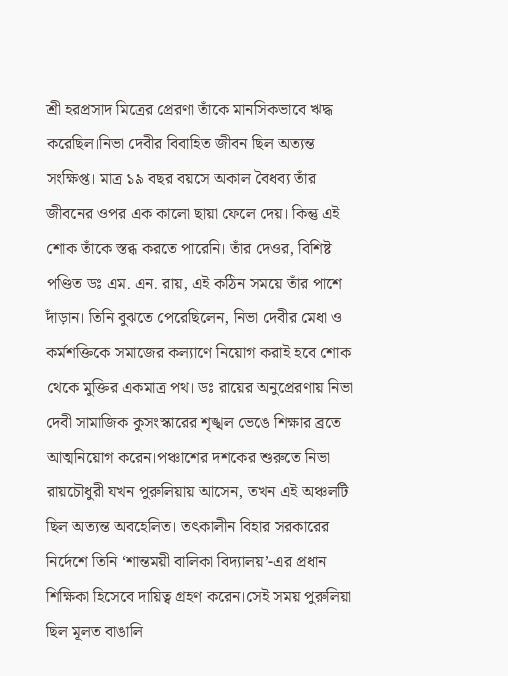শ্রী হরপ্রসাদ মিত্রের প্রেরণা তাঁকে মানসিকভাবে ঋদ্ধ করেছিল।নিভা দেবীর বিবাহিত জীবন ছিল অত্যন্ত সংক্ষিপ্ত। মাত্র ১৯ বছর বয়সে অকাল বৈধব্য তাঁর জীবনের ওপর এক কালো ছায়া ফেলে দেয়। কিন্তু এই শোক তাঁকে স্তব্ধ করতে পারেনি। তাঁর দেওর, বিশিষ্ট পণ্ডিত ডঃ এম. এন. রায়, এই কঠিন সময়ে তাঁর পাশে দাঁড়ান। তিনি বুঝতে পেরেছিলেন, নিভা দেবীর মেধা ও কর্মশক্তিকে সমাজের কল্যাণে নিয়োগ করাই হবে শোক থেকে মুক্তির একমাত্র পথ। ডঃ রায়ের অনুপ্রেরণায় নিভা দেবী সামাজিক কুসংস্কারের শৃঙ্খল ভেঙে শিক্ষার ব্রতে আত্মনিয়োগ করেন।পঞ্চাশের দশকের শুরুতে নিভা রায়চৌধুরী যখন পুরুলিয়ায় আসেন, তখন এই অঞ্চলটি ছিল অত্যন্ত অবহেলিত। তৎকালীন বিহার সরকারের নির্দেশে তিনি ‘শান্তময়ী বালিকা বিদ্যালয়’-এর প্রধান শিক্ষিকা হিসেবে দায়িত্ব গ্রহণ করেন।সেই সময় পুরুলিয়া ছিল মূলত বাঙালি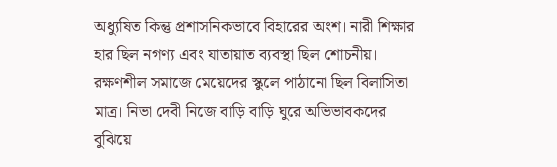অধ্যুষিত কিন্তু প্রশাসনিকভাবে বিহারের অংশ। নারী শিক্ষার হার ছিল নগণ্য এবং যাতায়াত ব্যবস্থা ছিল শোচনীয়। রক্ষণশীল সমাজে মেয়েদের স্কুলে পাঠানো ছিল বিলাসিতা মাত্র। নিভা দেবী নিজে বাড়ি বাড়ি ঘুরে অভিভাবকদের বুঝিয়ে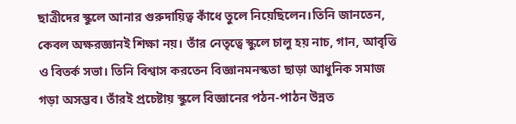ছাত্রীদের স্কুলে আনার গুরুদায়িত্ব কাঁধে তুলে নিয়েছিলেন।তিনি জানতেন, কেবল অক্ষরজ্ঞানই শিক্ষা নয়। তাঁর নেতৃত্বে স্কুলে চালু হয় নাচ, গান, আবৃত্তি ও বিতর্ক সভা। তিনি বিশ্বাস করতেন বিজ্ঞানমনস্কতা ছাড়া আধুনিক সমাজ গড়া অসম্ভব। তাঁরই প্রচেষ্টায় স্কুলে বিজ্ঞানের পঠন-পাঠন উন্নত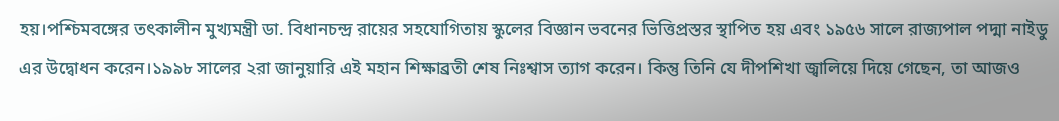হয়।পশ্চিমবঙ্গের তৎকালীন মুখ্যমন্ত্রী ডা. বিধানচন্দ্র রায়ের সহযোগিতায় স্কুলের বিজ্ঞান ভবনের ভিত্তিপ্রস্তর স্থাপিত হয় এবং ১৯৫৬ সালে রাজ্যপাল পদ্মা নাইডু এর উদ্বোধন করেন।১৯৯৮ সালের ২রা জানুয়ারি এই মহান শিক্ষাব্রতী শেষ নিঃশ্বাস ত্যাগ করেন। কিন্তু তিনি যে দীপশিখা জ্বালিয়ে দিয়ে গেছেন, তা আজও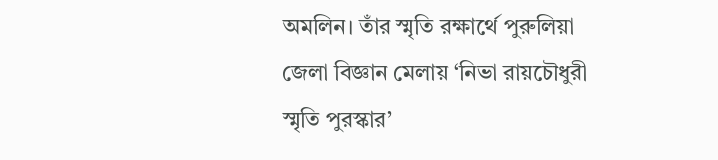অমলিন। তাঁর স্মৃতি রক্ষার্থে পুরুলিয়া জেলা বিজ্ঞান মেলায় ‘নিভা রায়চৌধুরী স্মৃতি পুরস্কার’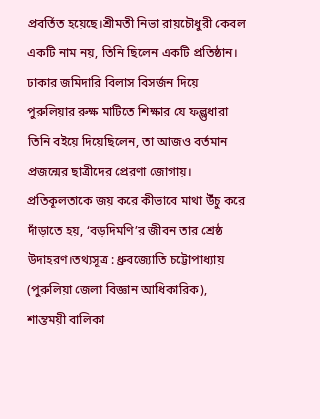প্রবর্তিত হয়েছে।শ্রীমতী নিভা রায়চৌধুরী কেবল একটি নাম নয়, তিনি ছিলেন একটি প্রতিষ্ঠান। ঢাকার জমিদারি বিলাস বিসর্জন দিয়ে পুরুলিয়ার রুক্ষ মাটিতে শিক্ষার যে ফল্গুধারা তিনি বইয়ে দিয়েছিলেন, তা আজও বর্তমান প্রজন্মের ছাত্রীদের প্রেরণা জোগায়। প্রতিকূলতাকে জয় করে কীভাবে মাথা উঁচু করে দাঁড়াতে হয়, ‘বড়দিমণি’র জীবন তার শ্রেষ্ঠ উদাহরণ।তথ্যসূত্র : ধ্রুবজ্যোতি চট্টোপাধ্যায় (পুরুলিয়া জেলা বিজ্ঞান আধিকারিক), শান্তময়ী বালিকা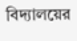বিদ্যালয়ের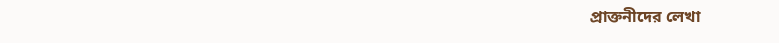প্রাক্তনীদের লেখা